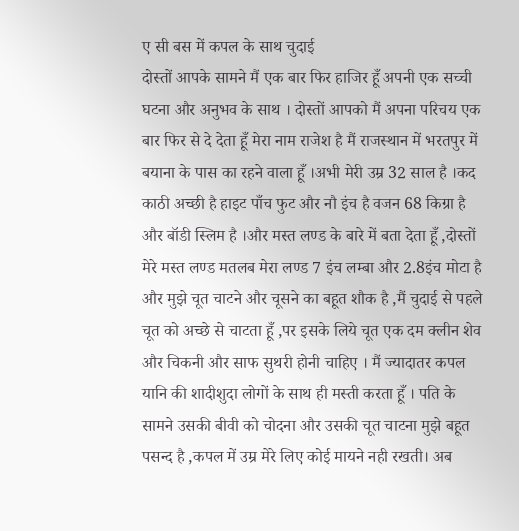ए सी बस में कपल के साथ चुदाई
दोस्तों आपके सामने मैं एक बार फिर हाजिर हूँ अपनी एक सच्ची घटना और अनुभव के साथ । दोस्तों आपको मैं अपना परिचय एक बार फिर से दे देता हूँ मेरा नाम राजेश है मैं राजस्थान में भरतपुर में बयाना के पास का रहने वाला हूँ ।अभी मेरी उम्र 32 साल है ।कद काठी अच्छी है हाइट पाँच फुट और नौ इंच है वजन 68 किग्रा है और बॉडी स्लिम है ।और मस्त लण्ड के बारे में बता देता हूँ ,दोस्तों मेरे मस्त लण्ड मतलब मेरा लण्ड 7 इंच लम्बा और 2.8इंच मोटा है और मुझे चूत चाटने और चूसने का बहूत शौक है ,मैं चुदाई से पहले चूत को अच्छे से चाटता हूँ ,पर इसके लिये चूत एक दम क्लीन शेव और चिकनी और साफ सुथरी होनी चाहिए । मैं ज्यादातर कपल यानि की शादीशुदा लोगों के साथ ही मस्ती करता हूँ । पति के सामने उसकी बीवी को चोदना और उसकी चूत चाटना मुझे बहूत पसन्द है ,कपल में उम्र मेरे लिए कोई मायने नही रखती। अब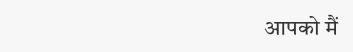आपको मैं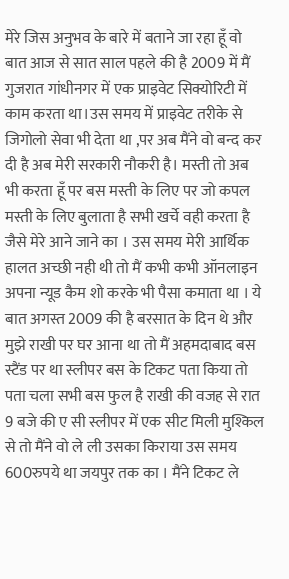मेरे जिस अनुभव के बारे में बताने जा रहा हूँ वो बात आज से सात साल पहले की है 2009 में मैं गुजरात गांधीनगर में एक प्राइवेट सिक्योरिटी में काम करता था।उस समय में प्राइवेट तरीके से जिगोलो सेवा भी देता था ,पर अब मैंने वो बन्द कर दी है अब मेरी सरकारी नौकरी है। मस्ती तो अब भी करता हूँ पर बस मस्ती के लिए पर जो कपल मस्ती के लिए बुलाता है सभी खर्चे वही करता है जैसे मेरे आने जाने का । उस समय मेरी आर्थिक हालत अच्छी नही थी तो मैं कभी कभी ऑनलाइन अपना न्यूड कैम शो करके भी पैसा कमाता था । ये बात अगस्त 2009 की है बरसात के दिन थे और मुझे राखी पर घर आना था तो मैं अहमदाबाद बस स्टैंड पर था स्लीपर बस के टिकट पता किया तो पता चला सभी बस फुल है राखी की वजह से रात 9 बजे की ए सी स्लीपर में एक सीट मिली मुश्किल से तो मैंने वो ले ली उसका किराया उस समय 600रुपये था जयपुर तक का । मैंने टिकट ले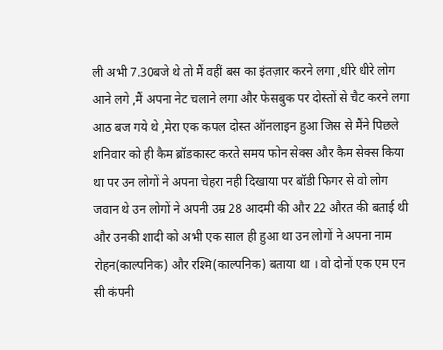ली अभी 7.30बजे थे तो मैं वहीं बस का इंतज़ार करने लगा ,धीरे धीरे लोग आने लगे ,मैं अपना नेट चलाने लगा और फेसबुक पर दोस्तों से चैट करने लगा आठ बज गये थे ,मेरा एक कपल दोस्त ऑनलाइन हुआ जिस से मैंने पिछले शनिवार को ही कैम ब्रॉडकास्ट करते समय फोन सेक्स और कैम सेक्स किया था पर उन लोगों ने अपना चेहरा नही दिखाया पर बॉडी फिगर से वो लोग जवान थे उन लोगों ने अपनी उम्र 28 आदमी की और 22 औरत की बताई थी और उनकी शादी को अभी एक साल ही हुआ था उन लोगों ने अपना नाम रोहन(काल्पनिक) और रश्मि(काल्पनिक) बताया था । वो दोनों एक एम एन सी कंपनी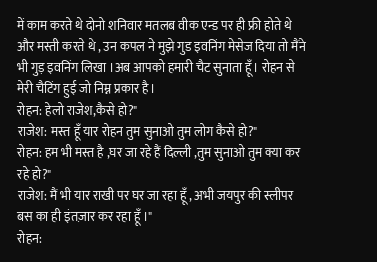में काम करते थे दोनो शनिवार मतलब वीक एन्ड पर ही फ्री होते थे और मस्ती करते थे , उन कपल ने मुझे गुड इवनिंग मेसेज दिया तो मैंने भी गुड़ इवनिंग लिखा ।अब आपको हमारी चैट सुनाता हूँ। रोहन से मेरी चैटिंग हुई जो निम्न प्रकार है।
रोहन: हेलो राजेश,कैसे हो?"
राजेश: मस्त हूँ यार रोहन तुम सुनाओ तुम लोग कैसे हो?"
रोहन: हम भी मस्त है ,घर जा रहे हैं दिल्ली ,तुम सुनाओ तुम क्या कर रहे हो?"
राजेश: मैं भी यार राखी पर घर जा रहा हूँ , अभी जयपुर की स्लीपर बस का ही इंतज़ार कर रहा हूँ ।"
रोहन: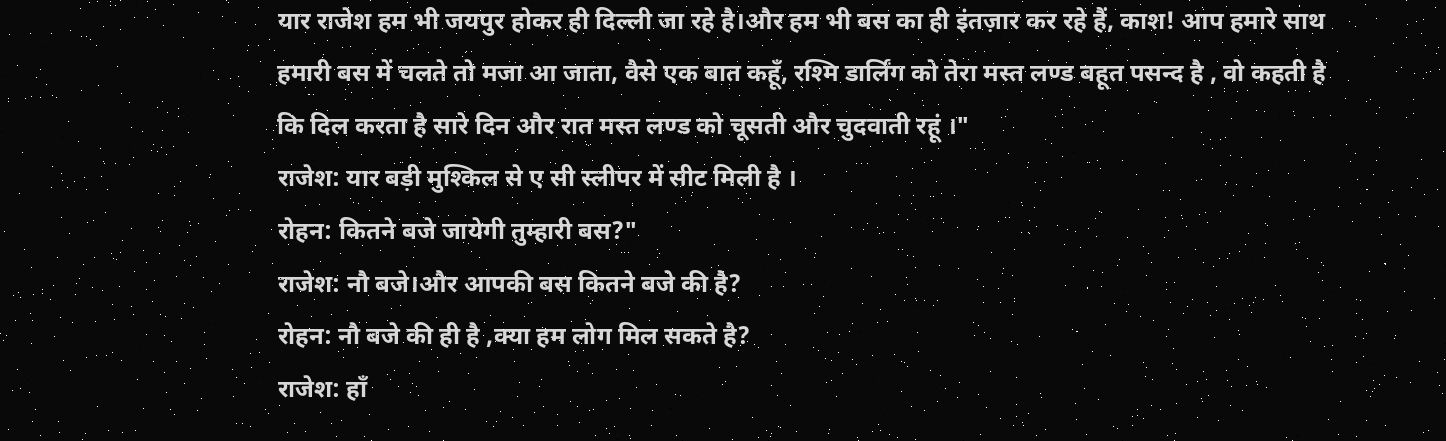यार राजेश हम भी जयपुर होकर ही दिल्ली जा रहे है।और हम भी बस का ही इंतज़ार कर रहे हैं, काश! आप हमारे साथ हमारी बस में चलते तो मजा आ जाता, वैसे एक बात कहूँ, रश्मि डार्लिंग को तेरा मस्त लण्ड बहूत पसन्द है , वो कहती है कि दिल करता है सारे दिन और रात मस्त लण्ड को चूसती और चुदवाती रहूं ।"
राजेश: यार बड़ी मुश्किल से ए सी स्लीपर में सीट मिली है ।
रोहन: कितने बजे जायेगी तुम्हारी बस?"
राजेश: नौ बजे।और आपकी बस कितने बजे की है?
रोहन: नौ बजे की ही है ,क्या हम लोग मिल सकते है?
राजेश: हाँ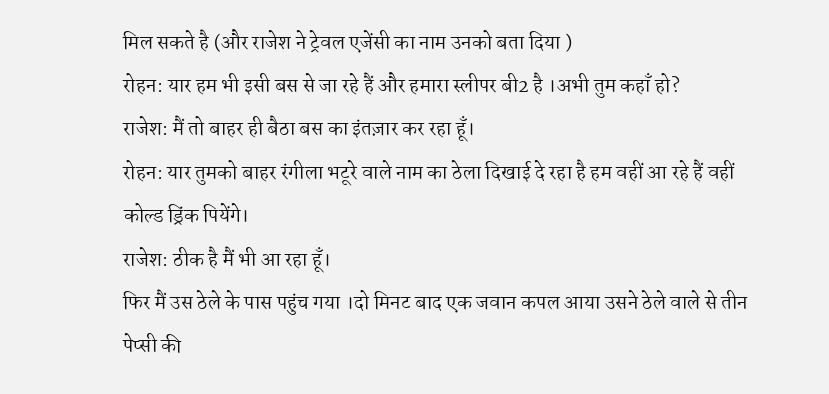मिल सकते है (और राजेश ने ट्रेवल एजेंसी का नाम उनको बता दिया )
रोहन: यार हम भी इसी बस से जा रहे हैं और हमारा स्लीपर बी2 है ।अभी तुम कहाँ हो?
राजेश: मैं तो बाहर ही बैठा बस का इंतज़ार कर रहा हूँ।
रोहन: यार तुमको बाहर रंगीला भटूरे वाले नाम का ठेला दिखाई दे रहा है हम वहीं आ रहे हैं वहीं कोल्ड ड्रिंक पियेंगे।
राजेश: ठीक है मैं भी आ रहा हूँ।
फिर मैं उस ठेले के पास पहुंच गया ।दो मिनट बाद एक जवान कपल आया उसने ठेले वाले से तीन पेप्सी की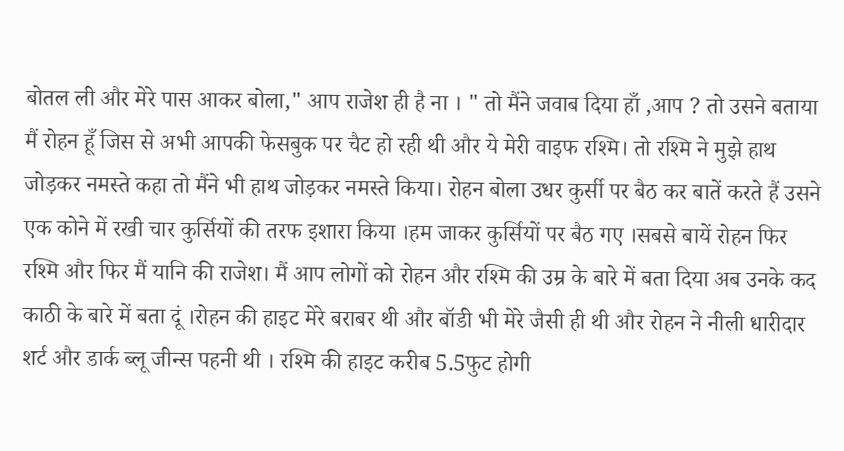बोतल ली और मेरे पास आकर बोला," आप राजेश ही है ना । " तो मैंने जवाब दिया हाँ ,आप ? तो उसने बताया मैं रोहन हूँ जिस से अभी आपकी फेसबुक पर चैट हो रही थी और ये मेरी वाइफ रश्मि। तो रश्मि ने मुझे हाथ जोड़कर नमस्ते कहा तो मैंने भी हाथ जोड़कर नमस्ते किया। रोहन बोला उधर कुर्सी पर बैठ कर बातें करते हैं उसने एक कोने में रखी चार कुर्सियों की तरफ इशारा किया ।हम जाकर कुर्सियों पर बैठ गए ।सबसे बायें रोहन फिर रश्मि और फिर मैं यानि की राजेश। मैं आप लोगों को रोहन और रश्मि की उम्र के बारे में बता दिया अब उनके कद काठी के बारे में बता दूं ।रोहन की हाइट मेरे बराबर थी और बॉडी भी मेरे जैसी ही थी और रोहन ने नीली धारीदार शर्ट और डार्क ब्लू जीन्स पहनी थी । रश्मि की हाइट करीब 5.5फुट होगी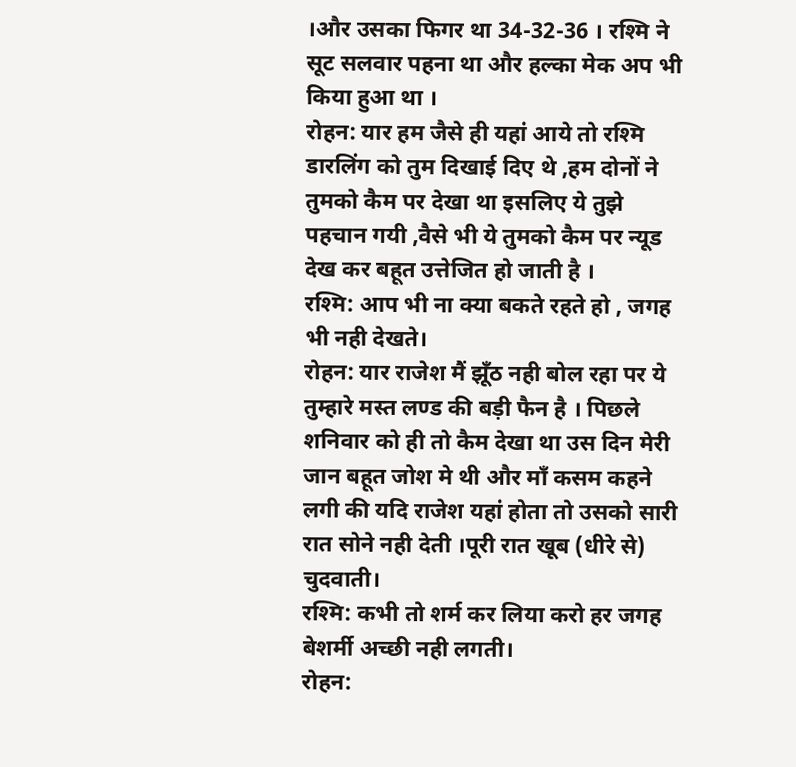।और उसका फिगर था 34-32-36 । रश्मि ने सूट सलवार पहना था और हल्का मेक अप भी किया हुआ था ।
रोहन: यार हम जैसे ही यहां आये तो रश्मि डारलिंग को तुम दिखाई दिए थे ,हम दोनों ने तुमको कैम पर देखा था इसलिए ये तुझे पहचान गयी ,वैसे भी ये तुमको कैम पर न्यूड देख कर बहूत उत्तेजित हो जाती है ।
रश्मि: आप भी ना क्या बकते रहते हो , जगह भी नही देखते।
रोहन: यार राजेश मैं झूँठ नही बोल रहा पर ये तुम्हारे मस्त लण्ड की बड़ी फैन है । पिछले शनिवार को ही तो कैम देखा था उस दिन मेरी जान बहूत जोश मे थी और माँ कसम कहने लगी की यदि राजेश यहां होता तो उसको सारी रात सोने नही देती ।पूरी रात खूब (धीरे से) चुदवाती।
रश्मि: कभी तो शर्म कर लिया करो हर जगह बेशर्मी अच्छी नही लगती।
रोहन: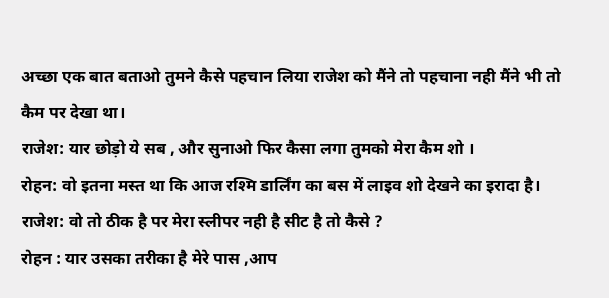अच्छा एक बात बताओ तुमने कैसे पहचान लिया राजेश को मैंने तो पहचाना नही मैंने भी तो कैम पर देखा था।
राजेश: यार छोड़ो ये सब , और सुनाओ फिर कैसा लगा तुमको मेरा कैम शो ।
रोहन: वो इतना मस्त था कि आज रश्मि डार्लिंग का बस में लाइव शो देखने का इरादा है।
राजेश: वो तो ठीक है पर मेरा स्लीपर नही है सीट है तो कैसे ?
रोहन : यार उसका तरीका है मेरे पास ,आप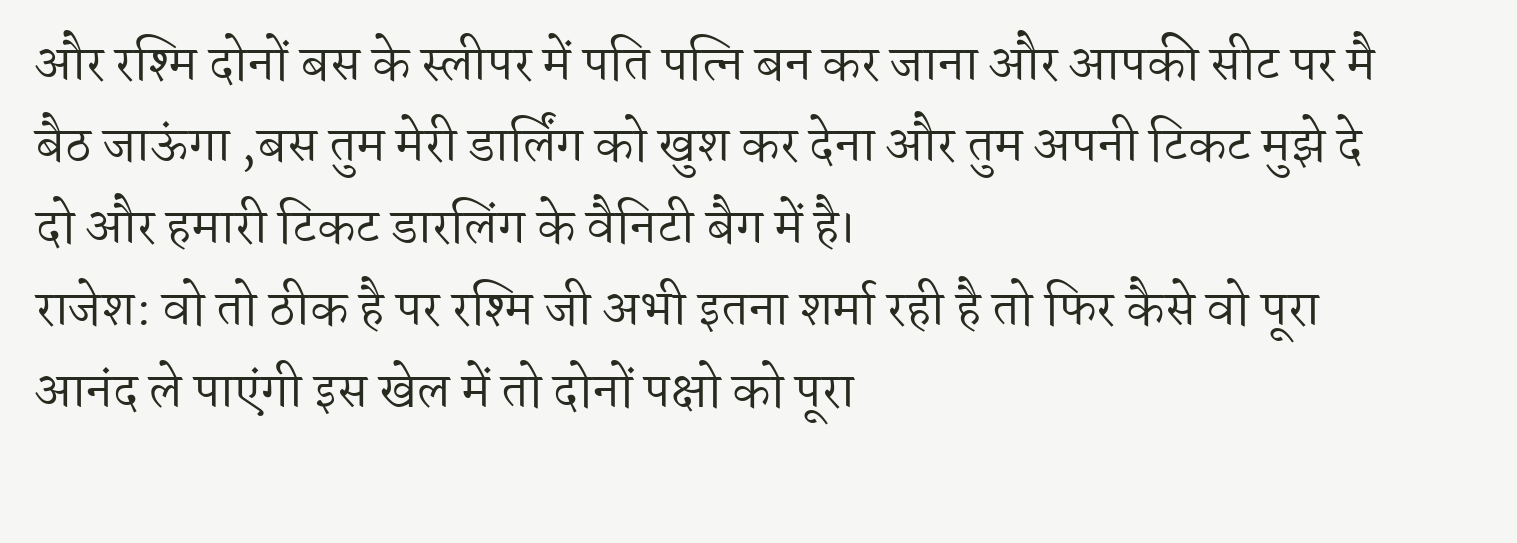और रश्मि दोनों बस के स्लीपर में पति पत्नि बन कर जाना और आपकी सीट पर मै बैठ जाऊंगा ,बस तुम मेरी डार्लिंग को खुश कर देना और तुम अपनी टिकट मुझे दे दो और हमारी टिकट डारलिंग के वैनिटी बैग में है।
राजेश: वो तो ठीक है पर रश्मि जी अभी इतना शर्मा रही है तो फिर कैसे वो पूरा आनंद ले पाएंगी इस खेल में तो दोनों पक्षो को पूरा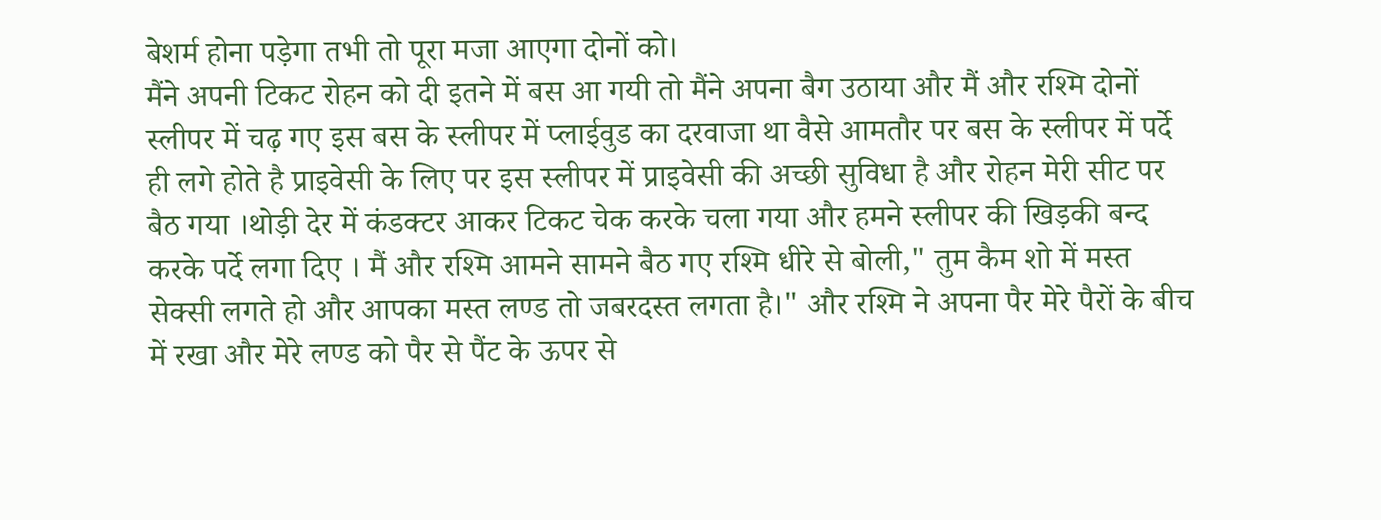बेशर्म होना पड़ेगा तभी तो पूरा मजा आएगा दोनों को।
मैंने अपनी टिकट रोहन को दी इतने में बस आ गयी तो मैंने अपना बैग उठाया और मैं और रश्मि दोनों स्लीपर में चढ़ गए इस बस के स्लीपर में प्लाईवुड का दरवाजा था वैसे आमतौर पर बस के स्लीपर में पर्दे ही लगे होते है प्राइवेसी के लिए पर इस स्लीपर में प्राइवेसी की अच्छी सुविधा है और रोहन मेरी सीट पर बैठ गया ।थोड़ी देर में कंडक्टर आकर टिकट चेक करके चला गया और हमने स्लीपर की खिड़की बन्द करके पर्दे लगा दिए । मैं और रश्मि आमने सामने बैठ गए रश्मि धीरे से बोली," तुम कैम शो में मस्त सेक्सी लगते हो और आपका मस्त लण्ड तो जबरदस्त लगता है।" और रश्मि ने अपना पैर मेरे पैरों के बीच में रखा और मेरे लण्ड को पैर से पैंट के ऊपर से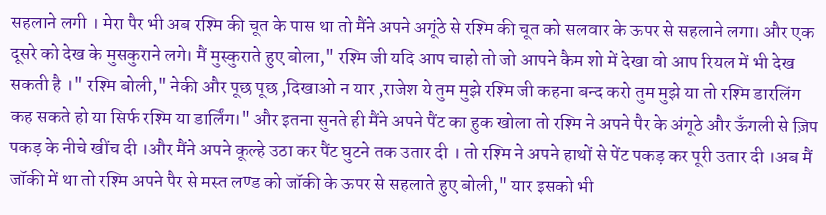सहलाने लगी । मेरा पैर भी अब रश्मि की चूत के पास था तो मैंने अपने अगूंठे से रश्मि की चूत को सलवार के ऊपर से सहलाने लगा। और एक दूसरे को देख के मुसकुराने लगे। मैं मुस्कुराते हुए बोला," रश्मि जी यदि आप चाहो तो जो आपने कैम शो में देखा वो आप रियल में भी देख सकती है ।" रश्मि बोली," नेकी और पूछ पूछ ,दिखाओ न यार ,राजेश ये तुम मुझे रश्मि जी कहना बन्द करो तुम मुझे या तो रश्मि डारलिंग कह सकते हो या सिर्फ रश्मि या डार्लिंग।" और इतना सुनते ही मैंने अपने पैंट का हुक खोला तो रश्मि ने अपने पैर के अंगूठे और ऊँगली से ज़िप पकड़ के नीचे खींच दी ।और मैंने अपने कूल्हे उठा कर पैंट घुटने तक उतार दी । तो रश्मि ने अपने हाथों से पेंट पकड़ कर पूरी उतार दी ।अब मैं जॉकी में था तो रश्मि अपने पैर से मस्त लण्ड को जॉकी के ऊपर से सहलाते हुए बोली," यार इसको भी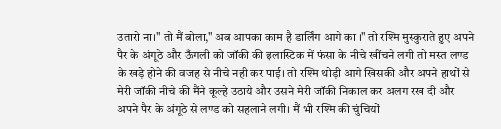उतारो ना।" तो मैं बोला," अब आपका काम है डार्लिंग आगे का ।" तो रश्मि मुस्कुराते हुए अपने पैर के अंगूठे और ऊँगली को जॉकी की इलास्टिक में फंसा के नीचे खींचने लगी तो मस्त लण्ड के खड़े होने की वजह से नीचे नही कर पाई। तो रश्मि थोड़ी आगे खिसकी और अपने हाथों से मेरी जॉकी नीचे की मैंने कूल्हे उठाये और उसने मेरी जॉकी निकाल कर अलग रख दी और अपने पैर के अंगूठे से लण्ड को सहलाने लगी। मैं भी रश्मि की चुंचियों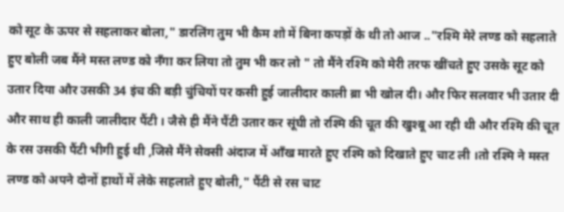को सूट के ऊपर से सहलाकर बोला," डारलिंग तुम भी कैम शो में बिना कपड़ों के थी तो आज .."रश्मि मेरे लण्ड को सहलाते हुए बोली जब मैंने मस्त लण्ड को नँगा कर लिया तो तुम भी कर लो " तो मैंने रश्मि को मेरी तरफ खींचते हुए उसके सूट को उतार दिया और उसकी 34 इंच की बड़ी चुंचियों पर कसी हुई जालीदार काली ब्रा भी खोल दी। और फिर सलवार भी उतार दी और साथ ही काली जालीदार पैंटी । जैसे ही मैंने पैंटी उतार कर सूंघी तो रश्मि की चूत की खुश्बू आ रही थी और रश्मि की चूत के रस उसकी पैंटी भीगी हुई थी ,जिसे मैंने सेक्सी अंदाज में आँख मारते हुए रश्मि को दिखाते हुए चाट ली ।तो रश्मि ने मस्त लण्ड को अपने दोनों हाथों में लेके सहलाते हुए बोली," पैंटी से रस चाट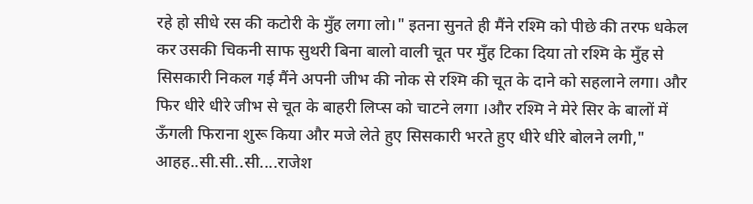रहे हो सीधे रस की कटोरी के मुँह लगा लो।" इतना सुनते ही मैंने रश्मि को पीछे की तरफ धकेल कर उसकी चिकनी साफ सुथरी बिना बालो वाली चूत पर मुँह टिका दिया तो रश्मि के मुँह से सिसकारी निकल गई मैंने अपनी जीभ की नोक से रश्मि की चूत के दाने को सहलाने लगा। और फिर धीरे धीरे जीभ से चूत के बाहरी लिप्स को चाटने लगा ।और रश्मि ने मेरे सिर के बालों में ऊँगली फिराना शुरू किया और मजे लेते हुए सिसकारी भरते हुए धीरे धीरे बोलने लगी," आहह..सी.सी..सी....राजेश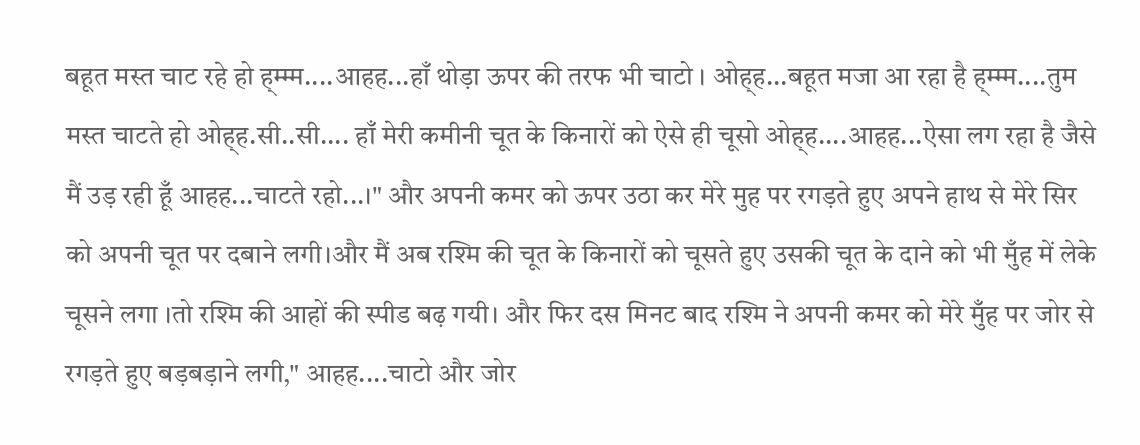बहूत मस्त चाट रहे हो ह्म्म्म....आहह...हाँ थोड़ा ऊपर की तरफ भी चाटो । ओह्ह...बहूत मजा आ रहा है ह्म्म्म....तुम मस्त चाटते हो ओह्ह.सी..सी.... हाँ मेरी कमीनी चूत के किनारों को ऐसे ही चूसो ओह्ह....आहह...ऐसा लग रहा है जैसे मैं उड़ रही हूँ आहह...चाटते रहो...।" और अपनी कमर को ऊपर उठा कर मेरे मुह पर रगड़ते हुए अपने हाथ से मेरे सिर को अपनी चूत पर दबाने लगी।और मैं अब रश्मि की चूत के किनारों को चूसते हुए उसकी चूत के दाने को भी मुँह में लेके चूसने लगा ।तो रश्मि की आहों की स्पीड बढ़ गयी। और फिर दस मिनट बाद रश्मि ने अपनी कमर को मेरे मुँह पर जोर से रगड़ते हुए बड़बड़ाने लगी," आहह....चाटो और जोर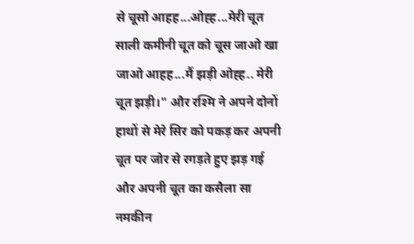से चूसो आहह...ओह्ह...मेरी चूत साली कमीनी चूत को चूस जाओ खा जाओ आहह...मैं झड़ी ओह्ह.. मेरी चूत झड़ी।" और रश्मि ने अपने दोनों हाथों से मेरे सिर को पकड़ कर अपनी चूत पर जोर से रगड़ते हुए झड़ गई और अपनी चूत का कसैला सा नमकीन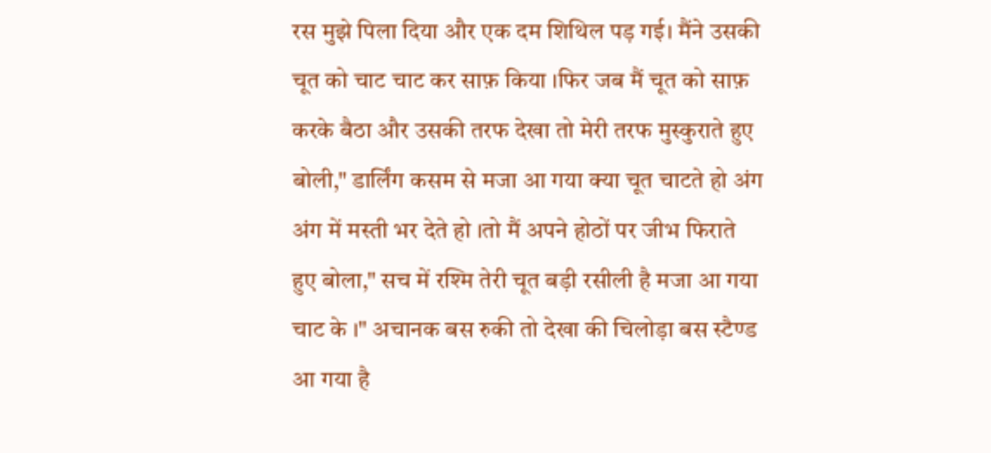रस मुझे पिला दिया और एक दम शिथिल पड़ गई। मैंने उसकी चूत को चाट चाट कर साफ़ किया ।फिर जब मैं चूत को साफ़ करके बैठा और उसकी तरफ देखा तो मेरी तरफ मुस्कुराते हुए बोली," डार्लिंग कसम से मजा आ गया क्या चूत चाटते हो अंग अंग में मस्ती भर देते हो ।तो मैं अपने होठों पर जीभ फिराते हुए बोला," सच में रश्मि तेरी चूत बड़ी रसीली है मजा आ गया चाट के ।" अचानक बस रुकी तो देखा की चिलोड़ा बस स्टैण्ड आ गया है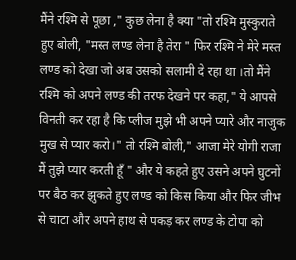मैंने रश्मि से पूछा ," कुछ लेना है क्या "तो रश्मि मुस्कुराते हुए बोली, "मस्त लण्ड लेना है तेरा " फिर रश्मि ने मेरे मस्त लण्ड को देखा जो अब उसको सलामी दे रहा था ।तो मैंने रश्मि को अपने लण्ड की तरफ देखने पर कहा," ये आपसे विनती कर रहा है कि प्लीज मुझे भी अपने प्यारे और नाजुक मुख से प्यार करो।" तो रश्मि बोली," आजा मेरे योगी राजा मैं तुझे प्यार करती हूँ " और ये कहते हुए उसने अपने घुटनों पर बैठ कर झुकते हुए लण्ड को किस किया और फिर जीभ से चाटा और अपने हाथ से पकड़ कर लण्ड के टोपा को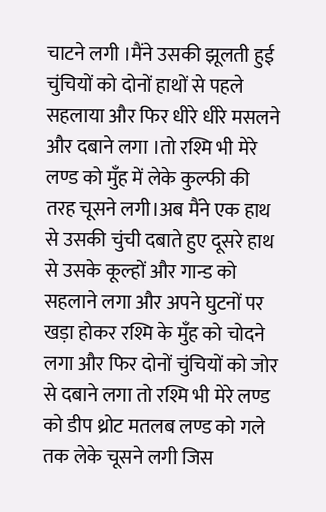चाटने लगी ।मैंने उसकी झूलती हुई चुंचियों को दोनों हाथों से पहले सहलाया और फिर धीरे धीरे मसलने और दबाने लगा ।तो रश्मि भी मेरे लण्ड को मुँह में लेके कुल्फी की तरह चूसने लगी।अब मैंने एक हाथ से उसकी चुंची दबाते हुए दूसरे हाथ से उसके कूल्हों और गान्ड को सहलाने लगा और अपने घुटनों पर खड़ा होकर रश्मि के मुँह को चोदने लगा और फिर दोनों चुंचियों को जोर से दबाने लगा तो रश्मि भी मेरे लण्ड को डीप थ्रोट मतलब लण्ड को गले तक लेके चूसने लगी जिस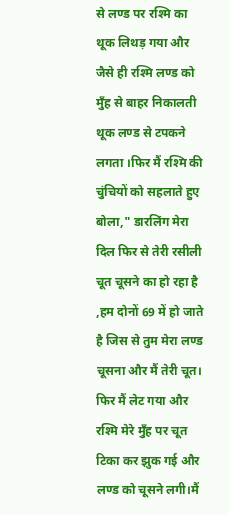से लण्ड पर रश्मि का थूक लिथड़ गया और जैसे ही रश्मि लण्ड को मुँह से बाहर निकालती थूक लण्ड से टपकने लगता ।फिर मैं रश्मि की चुंचियों को सहलाते हुए बोला," डारलिंग मेरा दिल फिर से तेरी रसीली चूत चूसने का हो रहा है ,हम दोनों 69 में हो जाते है जिस से तुम मेरा लण्ड चूसना और मैं तेरी चूत। फिर मैं लेट गया और रश्मि मेरे मुँह पर चूत टिका कर झुक गई और लण्ड को चूसने लगी।मैं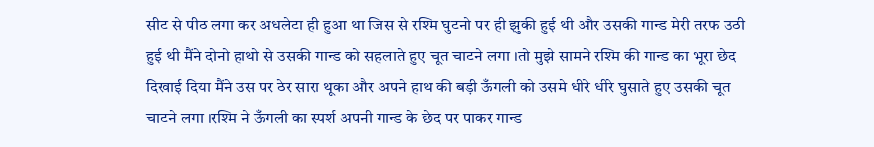सीट से पीठ लगा कर अधलेटा ही हुआ था जिस से रश्मि घुटनो पर ही झुकी हुई थी और उसकी गान्ड मेरी तरफ उठी हुई थी मैंने दोनो हाथो से उसकी गान्ड को सहलाते हुए चूत चाटने लगा ।तो मुझे सामने रश्मि की गान्ड का भूरा छेद दिखाई दिया मैंने उस पर ठेर सारा थूका और अपने हाथ की बड़ी ऊँगली को उसमे धीरे धीरे घुसाते हुए उसकी चूत चाटने लगा ।रश्मि ने ऊँगली का स्पर्श अपनी गान्ड के छेद पर पाकर गान्ड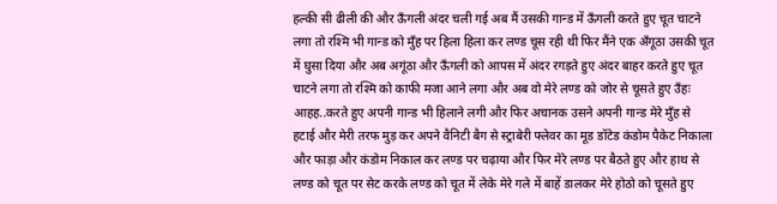हल्की सी ढीली की और ऊँगली अंदर चली गई अब मैं उसकी गान्ड में ऊँगली करते हुए चूत चाटने लगा तो रश्मि भी गान्ड को मुँह पर हिला हिला कर लण्ड चूस रही थी फिर मैंने एक अँगूठा उसकी चूत में घुसा दिया और अब अगूंठा और ऊँगली को आपस में अंदर रगड़ते हुए अंदर बाहर करते हुए चूत चाटने लगा तो रश्मि को काफी मजा आने लगा और अब वो मेरे लण्ड को जोर से चूसते हुए उँहः आहह..करते हुए अपनी गान्ड भी हिलाने लगी और फिर अचानक उसने अपनी गान्ड मेरे मुँह से हटाई और मेरी तरफ मुड़ कर अपने वैनिटी बैग से स्ट्राबेरी फ्लेवर का मूड डॉटेड कंडोम पैकेट निकाला और फाड़ा और कंडोम निकाल कर लण्ड पर चढ़ाया और फिर मेरे लण्ड पर बैठते हुए और हाथ से लण्ड को चूत पर सेट करके लण्ड को चूत में लेके मेरे गले में बाहें डालकर मेरे होठो को चूसते हुए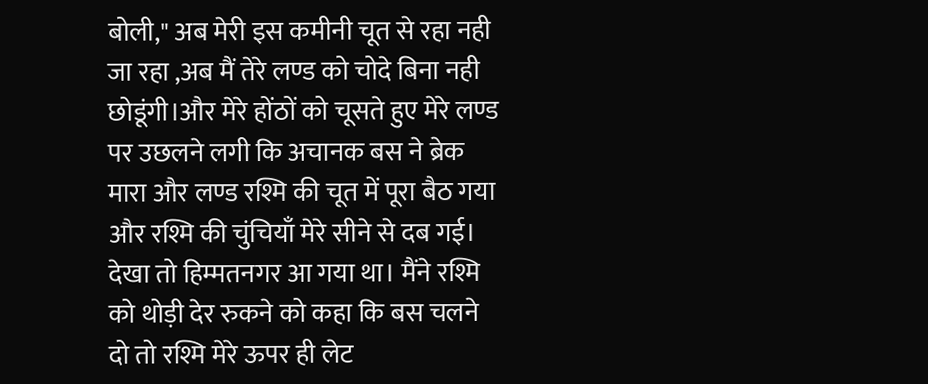बोली," अब मेरी इस कमीनी चूत से रहा नही जा रहा ,अब मैं तेरे लण्ड को चोदे बिना नही छोडूंगी।और मेरे होंठों को चूसते हुए मेरे लण्ड पर उछलने लगी कि अचानक बस ने ब्रेक मारा और लण्ड रश्मि की चूत में पूरा बैठ गया और रश्मि की चुंचियाँ मेरे सीने से दब गई। देखा तो हिम्मतनगर आ गया था। मैंने रश्मि को थोड़ी देर रुकने को कहा कि बस चलने दो तो रश्मि मेरे ऊपर ही लेट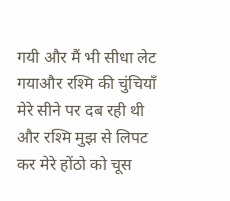गयी और मैं भी सीधा लेट गयाऔर रश्मि की चुंचियाँ मेरे सीने पर दब रही थी और रश्मि मुझ से लिपट कर मेरे होंठो को चूस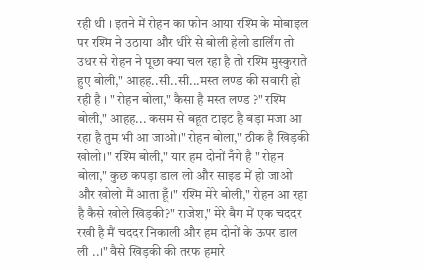रही थी । इतने में रोहन का फोन आया रश्मि के मोबाइल पर रश्मि ने उठाया और धीरे से बोली हेलो डार्लिंग तो उधर से रोहन ने पूछा क्या चल रहा है तो रश्मि मुस्कुराते हुए बोली," आहह..सी..सी...मस्त लण्ड की सवारी हो रही है । " रोहन बोला," कैसा है मस्त लण्ड ?" रश्मि बोली," आहह... कसम से बहूत टाइट है बड़ा मजा आ रहा है तुम भी आ जाओ।" रोहन बोला," ठीक है खिड़की खोलो।" रश्मि बोली," यार हम दोनों नँगे है " रोहन बोला," कुछ कपड़ा डाल लो और साइड में हो जाओ और खोलो मैं आता हूँ।" रश्मि मेरे बोली," रोहन आ रहा है कैसे खोले खिड़की?" राजेश," मेरे बैग में एक चददर रखी है मैं चददर निकाली और हम दोनों के ऊपर डाल ली ..।" वैसे खिड़की की तरफ हमारे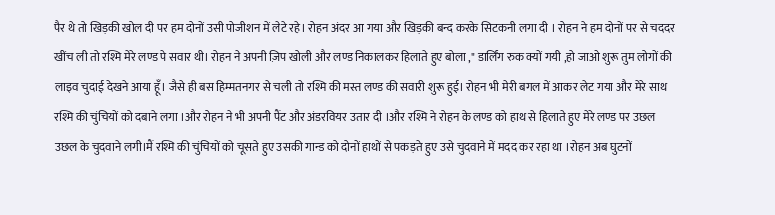पैर थे तो खिड़की खोल दी पर हम दोनों उसी पोजीशन में लेटे रहे। रोहन अंदर आ गया और खिड़की बन्द करके सिटकनी लगा दी । रोहन ने हम दोनों पर से चददर खींच ली तो रश्मि मेरे लण्ड पे सवार थी। रोहन ने अपनी ज़िप खोली और लण्ड निकालकर हिलाते हुए बोला ," डार्लिंग रुक क्यों गयी ,हो जाओ शुरू तुम लोगों की लाइव चुदाई देखने आया हूँ। जैसे ही बस हिम्मतनगर से चली तो रश्मि की मस्त लण्ड की सवारी शुरू हुई। रोहन भी मेरी बगल में आकर लेट गया और मेरे साथ रश्मि की चुंचियों को दबाने लगा ।और रोहन ने भी अपनी पैंट और अंडरवियर उतार दी ।और रश्मि ने रोहन के लण्ड को हाथ से हिलाते हुए मेरे लण्ड पर उछल उछल के चुदवाने लगी।मैं रश्मि की चुंचियों को चूसते हुए उसकी गान्ड को दोनों हाथों से पकड़ते हुए उसे चुदवाने में मदद कर रहा था ।रोहन अब घुटनों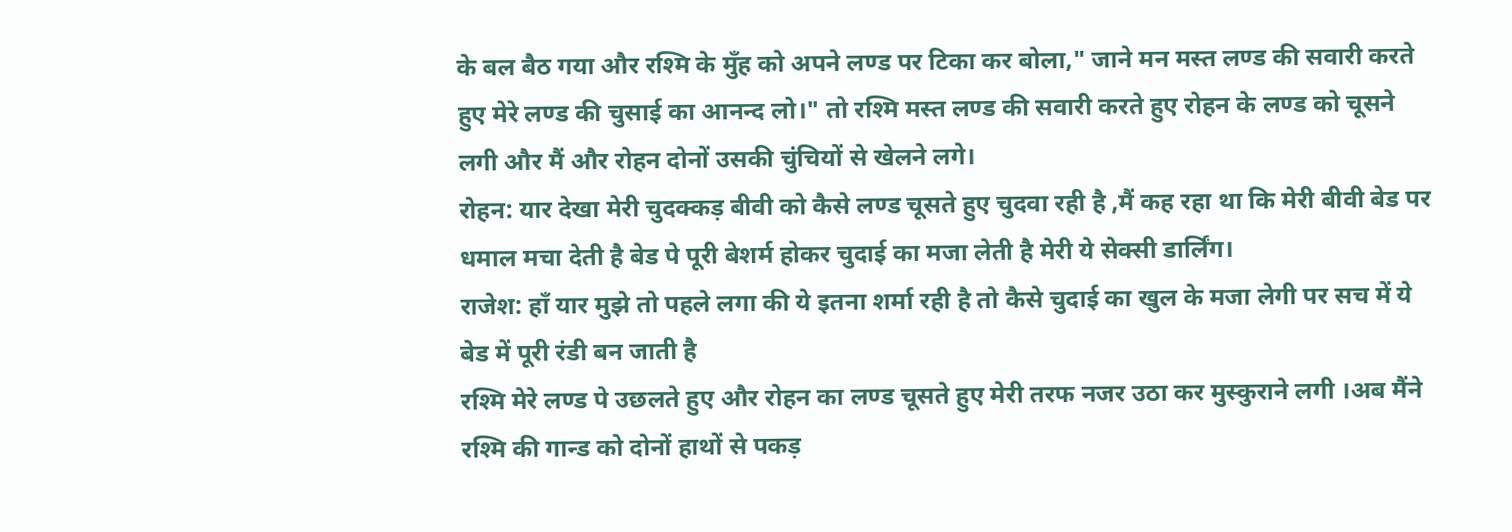के बल बैठ गया और रश्मि के मुँह को अपने लण्ड पर टिका कर बोला," जाने मन मस्त लण्ड की सवारी करते हुए मेरे लण्ड की चुसाई का आनन्द लो।" तो रश्मि मस्त लण्ड की सवारी करते हुए रोहन के लण्ड को चूसने लगी और मैं और रोहन दोनों उसकी चुंचियों से खेलने लगे।
रोहन: यार देखा मेरी चुदक्कड़ बीवी को कैसे लण्ड चूसते हुए चुदवा रही है ,मैं कह रहा था कि मेरी बीवी बेड पर धमाल मचा देती है बेड पे पूरी बेशर्म होकर चुदाई का मजा लेती है मेरी ये सेक्सी डार्लिंग।
राजेश: हाँ यार मुझे तो पहले लगा की ये इतना शर्मा रही है तो कैसे चुदाई का खुल के मजा लेगी पर सच में ये बेड में पूरी रंडी बन जाती है
रश्मि मेरे लण्ड पे उछलते हुए और रोहन का लण्ड चूसते हुए मेरी तरफ नजर उठा कर मुस्कुराने लगी ।अब मैंने रश्मि की गान्ड को दोनों हाथों से पकड़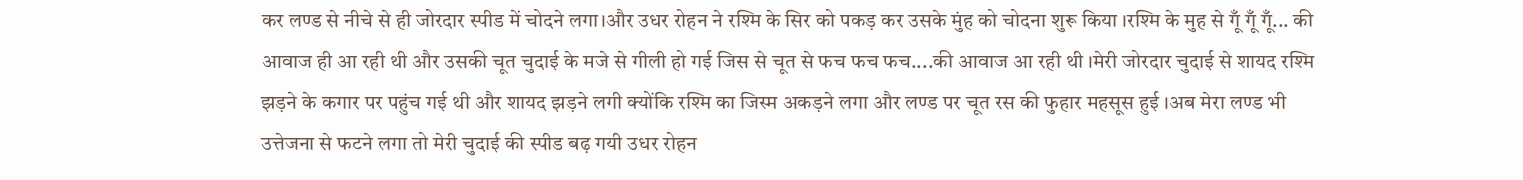कर लण्ड से नीचे से ही जोरदार स्पीड में चोदने लगा।और उधर रोहन ने रश्मि के सिर को पकड़ कर उसके मुंह को चोदना शुरू किया ।रश्मि के मुह से गूँ गूँ गूँ... की आवाज ही आ रही थी और उसकी चूत चुदाई के मजे से गीली हो गई जिस से चूत से फच फच फच....की आवाज आ रही थी ।मेरी जोरदार चुदाई से शायद रश्मि झड़ने के कगार पर पहुंच गई थी और शायद झड़ने लगी क्योंकि रश्मि का जिस्म अकड़ने लगा और लण्ड पर चूत रस की फुहार महसूस हुई ।अब मेरा लण्ड भी उत्तेजना से फटने लगा तो मेरी चुदाई की स्पीड बढ़ गयी उधर रोहन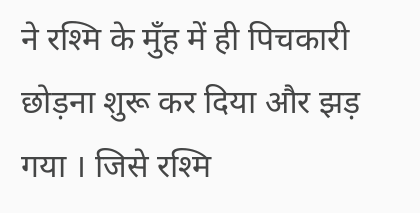ने रश्मि के मुँह में ही पिचकारी छोड़ना शुरू कर दिया और झड़ गया । जिसे रश्मि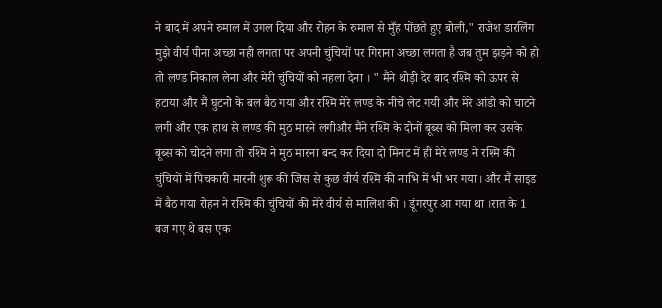ने बाद में अपने रुमाल में उगल दिया और रोहन के रुमाल से मुँह पोंछते हुए बोली," राजेश डारलिंग मुझे वीर्य पीना अच्छा नही लगता पर अपनी चुंचियों पर गिराना अच्छा लगता है जब तुम झड़ने को हो तो लण्ड निकाल लेना और मेरी चुंचियों को नहला देना । " मैंने थोड़ी देर बाद रश्मि को ऊपर से हटाया और मैं घुटनो के बल बैठ गया और रश्मि मेरे लण्ड के नीचे लेट गयी और मेरे आंडो को चाटने लगी और एक हाथ से लण्ड की मुठ मारने लगीऔर मैंने रश्मि के दोनों बूब्स को मिला कर उसके बूब्स को चोदने लगा तो रश्मि ने मुठ मारना बन्द कर दिया दो मिनट में ही मेरे लण्ड ने रश्मि की चुंचियों में पिचकारी मारनी शुरू की जिस से कुछ वीर्य रश्मि की नाभि में भी भर गया। और मैं साइड में बैठ गया रोहन ने रश्मि की चुंचियों की मेरे वीर्य से मालिश की । डूंगरपुर आ गया था ।रात के 1 बज गए थे बस एक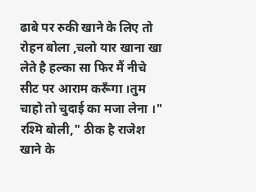ढाबे पर रुकी खाने के लिए तो रोहन बोला ,चलो यार खाना खा लेते है हल्का सा फिर मैं नीचे सीट पर आराम करूँगा ।तुम चाहो तो चुदाई का मजा लेना ।" रश्मि बोली," ठीक है राजेश खाने के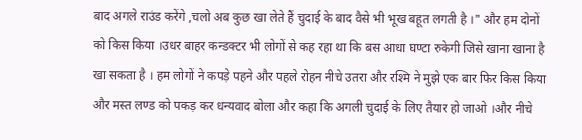बाद अगले राउंड करेंगे ,चलो अब कुछ खा लेते हैं चुदाई के बाद वैसे भी भूख बहूत लगती है ।" और हम दोनों को किस किया ।उधर बाहर कन्डक्टर भी लोगों से कह रहा था कि बस आधा घण्टा रुकेगी जिसे खाना खाना है खा सकता है । हम लोगों ने कपड़े पहने और पहले रोहन नीचे उतरा और रश्मि ने मुझे एक बार फिर किस किया और मस्त लण्ड को पकड़ कर धन्यवाद बोला और कहा कि अगली चुदाई के लिए तैयार हो जाओ ।और नीचे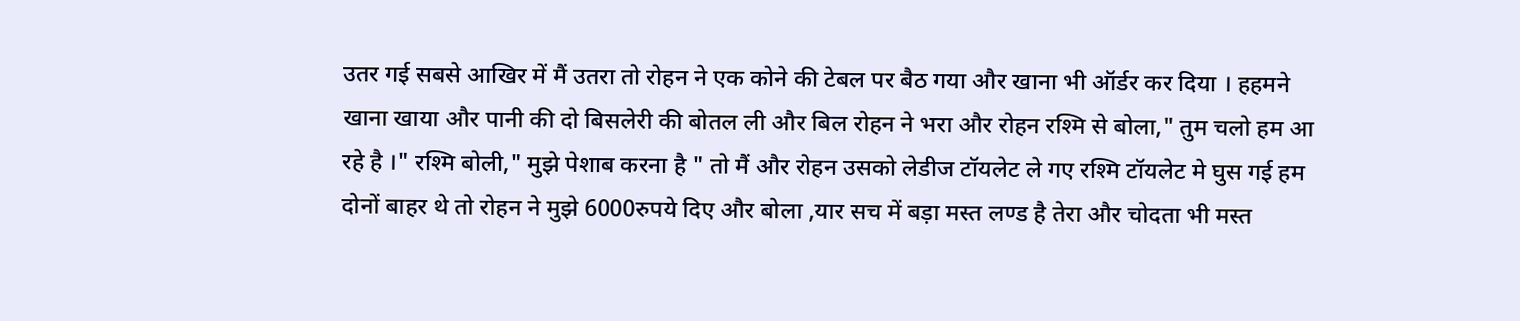उतर गई सबसे आखिर में मैं उतरा तो रोहन ने एक कोने की टेबल पर बैठ गया और खाना भी ऑर्डर कर दिया । हहमने खाना खाया और पानी की दो बिसलेरी की बोतल ली और बिल रोहन ने भरा और रोहन रश्मि से बोला," तुम चलो हम आ रहे है ।" रश्मि बोली," मुझे पेशाब करना है " तो मैं और रोहन उसको लेडीज टॉयलेट ले गए रश्मि टॉयलेट मे घुस गई हम दोनों बाहर थे तो रोहन ने मुझे 6000रुपये दिए और बोला ,यार सच में बड़ा मस्त लण्ड है तेरा और चोदता भी मस्त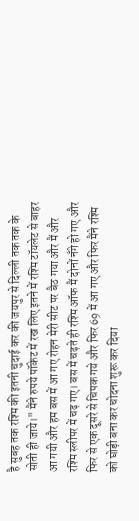है सुबह तक रश्मि की इतनी चुदाई कर की जयपुर से दिल्ली तक तक के सोती ही जाये।" मैंने रुपये पॉकेट में रख लिए इतने में रश्मि टॉयलेट से बाहर आ गयी और हम बस में आ गए रोहन मेरी सीट पर बैठ गया और मैं और रश्मि स्लीपर में चढ़ गए। बस में चढ़ते ही रश्मि ऑफ मैं दोनों नँगे हो गए और फिर से एक दूसरे से चिपक गये और फिर 69 में आ गए और फिर मैंने रश्मि को घोड़ी बना कर चोदना शुरू कर दिया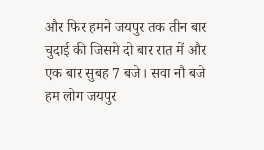और फिर हमने जयपुर तक तीन बार चुदाई की जिसमे दो बार रात में और एक बार सुबह 7 बजे। सवा नौ बजे हम लोग जयपुर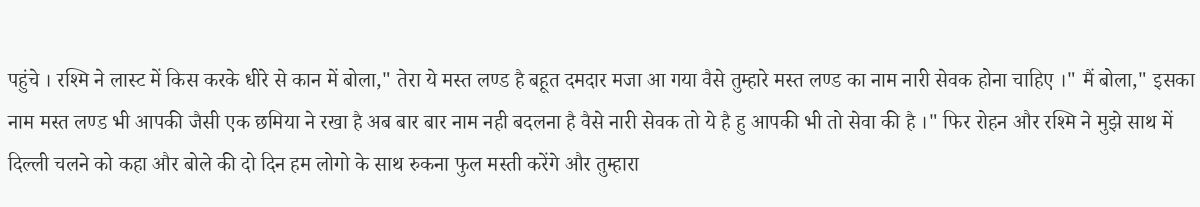पहुंचे । रश्मि ने लास्ट में किस करके धीरे से कान में बोला," तेरा ये मस्त लण्ड है बहूत दमदार मजा आ गया वैसे तुम्हारे मस्त लण्ड का नाम नारी सेवक होना चाहिए ।" मैं बोला," इसका नाम मस्त लण्ड भी आपकी जैसी एक छमिया ने रखा है अब बार बार नाम नही बदलना है वैसे नारी सेवक तो ये है हु आपकी भी तो सेवा की है ।" फिर रोहन और रश्मि ने मुझे साथ में दिल्ली चलने को कहा और बोले की दो दिन हम लोगो के साथ रुकना फुल मस्ती करेंगे और तुम्हारा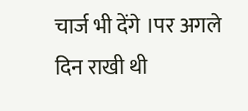चार्ज भी देंगे ।पर अगले दिन राखी थी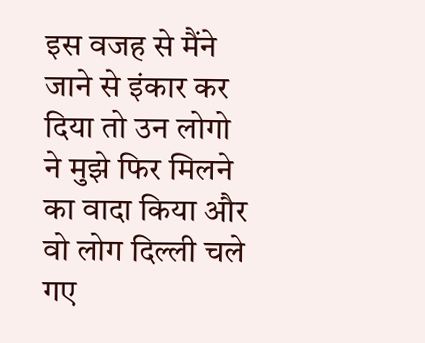इस वजह से मैंने जाने से इंकार कर दिया तो उन लोगो ने मुझे फिर मिलने का वादा किया और वो लोग दिल्ली चले गए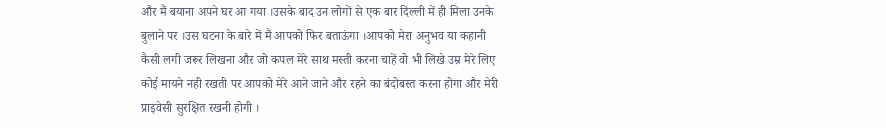और मैं बयाना अपने घर आ गया ।उसके बाद उन लोगों से एक बार दिल्ली में ही मिला उनके बुलाने पर ।उस घटना के बारे में मैं आपको फिर बताऊंगा ।आपको मेरा अनुभव या कहानी कैसी लगी जरूर लिखना और जो कपल मेरे साथ मस्ती करना चाहें वो भी लिखे उम्र मेरे लिए कोई मायने नही रखती पर आपको मेरे आने जाने और रहने का बंदोबस्त करना होगा और मेरी प्राइवेसी सुरक्षित रखनी होगी ।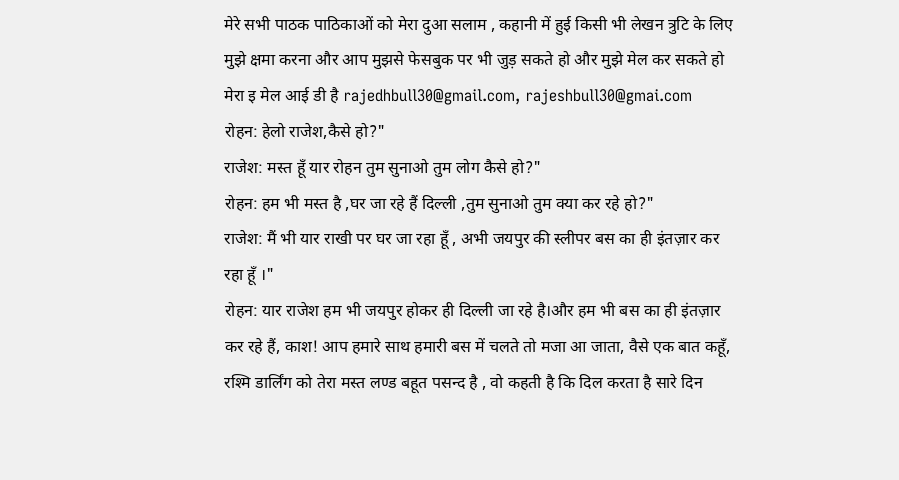मेरे सभी पाठक पाठिकाओं को मेरा दुआ सलाम , कहानी में हुई किसी भी लेखन त्रुटि के लिए मुझे क्षमा करना और आप मुझसे फेसबुक पर भी जुड़ सकते हो और मुझे मेल कर सकते हो मेरा इ मेल आई डी है rajedhbull30@gmail.com, rajeshbull30@gmai.com
रोहन: हेलो राजेश,कैसे हो?"
राजेश: मस्त हूँ यार रोहन तुम सुनाओ तुम लोग कैसे हो?"
रोहन: हम भी मस्त है ,घर जा रहे हैं दिल्ली ,तुम सुनाओ तुम क्या कर रहे हो?"
राजेश: मैं भी यार राखी पर घर जा रहा हूँ , अभी जयपुर की स्लीपर बस का ही इंतज़ार कर रहा हूँ ।"
रोहन: यार राजेश हम भी जयपुर होकर ही दिल्ली जा रहे है।और हम भी बस का ही इंतज़ार कर रहे हैं, काश! आप हमारे साथ हमारी बस में चलते तो मजा आ जाता, वैसे एक बात कहूँ, रश्मि डार्लिंग को तेरा मस्त लण्ड बहूत पसन्द है , वो कहती है कि दिल करता है सारे दिन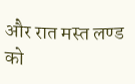और रात मस्त लण्ड को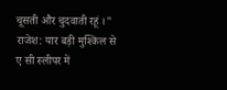चूसती और चुदवाती रहूं ।"
राजेश: यार बड़ी मुश्किल से ए सी स्लीपर में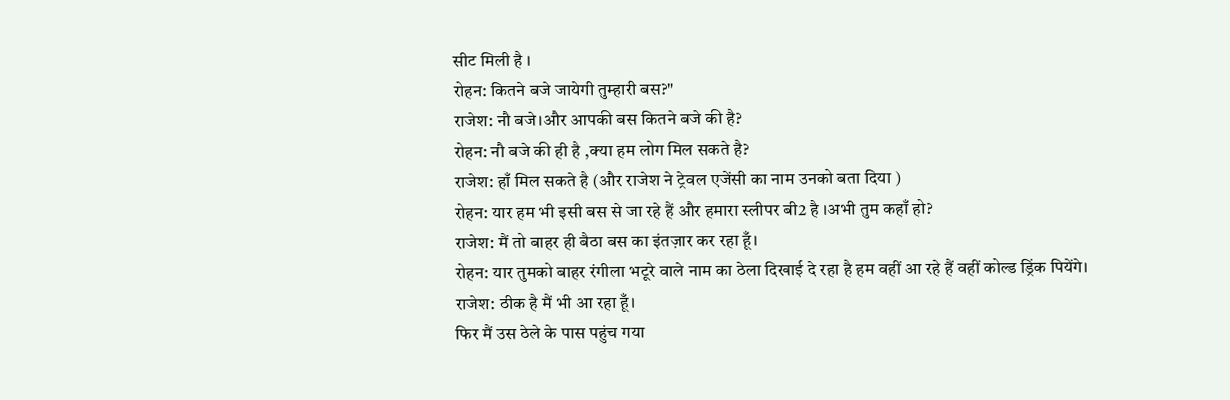सीट मिली है ।
रोहन: कितने बजे जायेगी तुम्हारी बस?"
राजेश: नौ बजे।और आपकी बस कितने बजे की है?
रोहन: नौ बजे की ही है ,क्या हम लोग मिल सकते है?
राजेश: हाँ मिल सकते है (और राजेश ने ट्रेवल एजेंसी का नाम उनको बता दिया )
रोहन: यार हम भी इसी बस से जा रहे हैं और हमारा स्लीपर बी2 है ।अभी तुम कहाँ हो?
राजेश: मैं तो बाहर ही बैठा बस का इंतज़ार कर रहा हूँ।
रोहन: यार तुमको बाहर रंगीला भटूरे वाले नाम का ठेला दिखाई दे रहा है हम वहीं आ रहे हैं वहीं कोल्ड ड्रिंक पियेंगे।
राजेश: ठीक है मैं भी आ रहा हूँ।
फिर मैं उस ठेले के पास पहुंच गया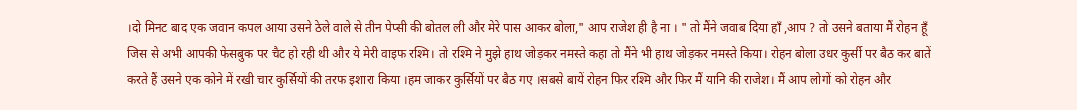।दो मिनट बाद एक जवान कपल आया उसने ठेले वाले से तीन पेप्सी की बोतल ली और मेरे पास आकर बोला," आप राजेश ही है ना । " तो मैंने जवाब दिया हाँ ,आप ? तो उसने बताया मैं रोहन हूँ जिस से अभी आपकी फेसबुक पर चैट हो रही थी और ये मेरी वाइफ रश्मि। तो रश्मि ने मुझे हाथ जोड़कर नमस्ते कहा तो मैंने भी हाथ जोड़कर नमस्ते किया। रोहन बोला उधर कुर्सी पर बैठ कर बातें करते हैं उसने एक कोने में रखी चार कुर्सियों की तरफ इशारा किया ।हम जाकर कुर्सियों पर बैठ गए ।सबसे बायें रोहन फिर रश्मि और फिर मैं यानि की राजेश। मैं आप लोगों को रोहन और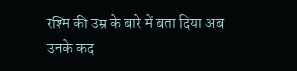रश्मि की उम्र के बारे में बता दिया अब उनके कद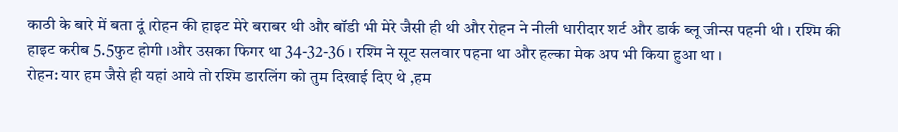काठी के बारे में बता दूं ।रोहन की हाइट मेरे बराबर थी और बॉडी भी मेरे जैसी ही थी और रोहन ने नीली धारीदार शर्ट और डार्क ब्लू जीन्स पहनी थी । रश्मि की हाइट करीब 5.5फुट होगी ।और उसका फिगर था 34-32-36 । रश्मि ने सूट सलवार पहना था और हल्का मेक अप भी किया हुआ था ।
रोहन: यार हम जैसे ही यहां आये तो रश्मि डारलिंग को तुम दिखाई दिए थे ,हम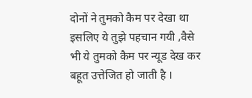दोनों ने तुमको कैम पर देखा था इसलिए ये तुझे पहचान गयी ,वैसे भी ये तुमको कैम पर न्यूड देख कर बहूत उत्तेजित हो जाती है ।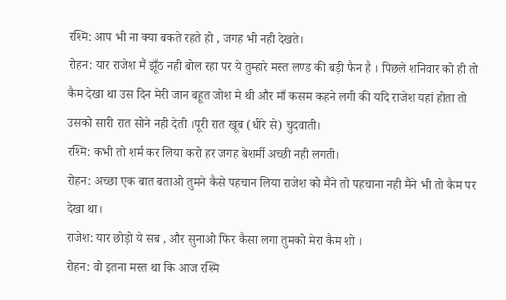रश्मि: आप भी ना क्या बकते रहते हो , जगह भी नही देखते।
रोहन: यार राजेश मैं झूँठ नही बोल रहा पर ये तुम्हारे मस्त लण्ड की बड़ी फैन है । पिछले शनिवार को ही तो कैम देखा था उस दिन मेरी जान बहूत जोश मे थी और माँ कसम कहने लगी की यदि राजेश यहां होता तो उसको सारी रात सोने नही देती ।पूरी रात खूब (धीरे से) चुदवाती।
रश्मि: कभी तो शर्म कर लिया करो हर जगह बेशर्मी अच्छी नही लगती।
रोहन: अच्छा एक बात बताओ तुमने कैसे पहचान लिया राजेश को मैंने तो पहचाना नही मैंने भी तो कैम पर देखा था।
राजेश: यार छोड़ो ये सब , और सुनाओ फिर कैसा लगा तुमको मेरा कैम शो ।
रोहन: वो इतना मस्त था कि आज रश्मि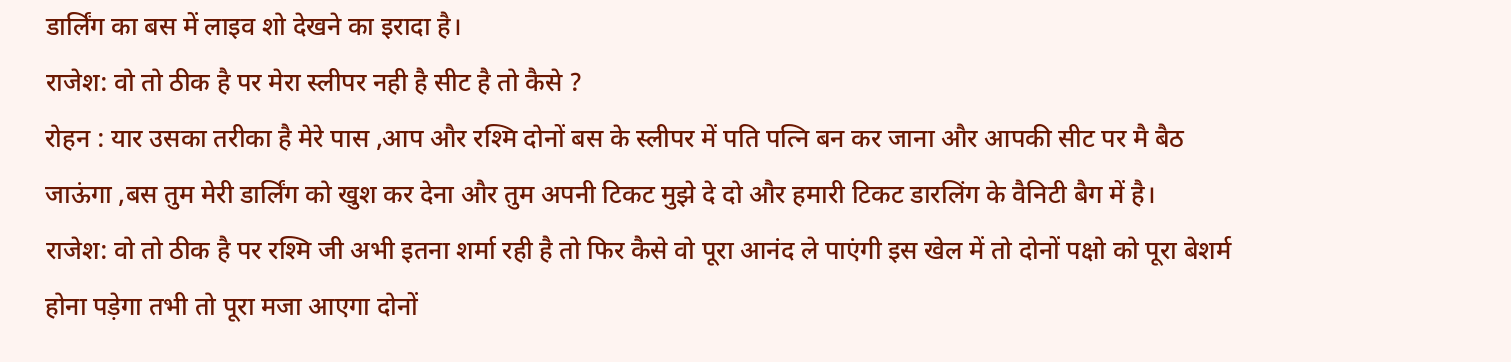डार्लिंग का बस में लाइव शो देखने का इरादा है।
राजेश: वो तो ठीक है पर मेरा स्लीपर नही है सीट है तो कैसे ?
रोहन : यार उसका तरीका है मेरे पास ,आप और रश्मि दोनों बस के स्लीपर में पति पत्नि बन कर जाना और आपकी सीट पर मै बैठ जाऊंगा ,बस तुम मेरी डार्लिंग को खुश कर देना और तुम अपनी टिकट मुझे दे दो और हमारी टिकट डारलिंग के वैनिटी बैग में है।
राजेश: वो तो ठीक है पर रश्मि जी अभी इतना शर्मा रही है तो फिर कैसे वो पूरा आनंद ले पाएंगी इस खेल में तो दोनों पक्षो को पूरा बेशर्म होना पड़ेगा तभी तो पूरा मजा आएगा दोनों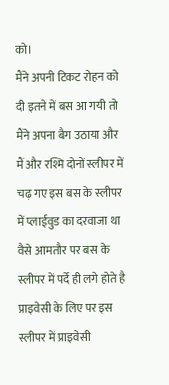को।
मैंने अपनी टिकट रोहन को दी इतने में बस आ गयी तो मैंने अपना बैग उठाया और मैं और रश्मि दोनों स्लीपर में चढ़ गए इस बस के स्लीपर में प्लाईवुड का दरवाजा था वैसे आमतौर पर बस के स्लीपर में पर्दे ही लगे होते है प्राइवेसी के लिए पर इस स्लीपर में प्राइवेसी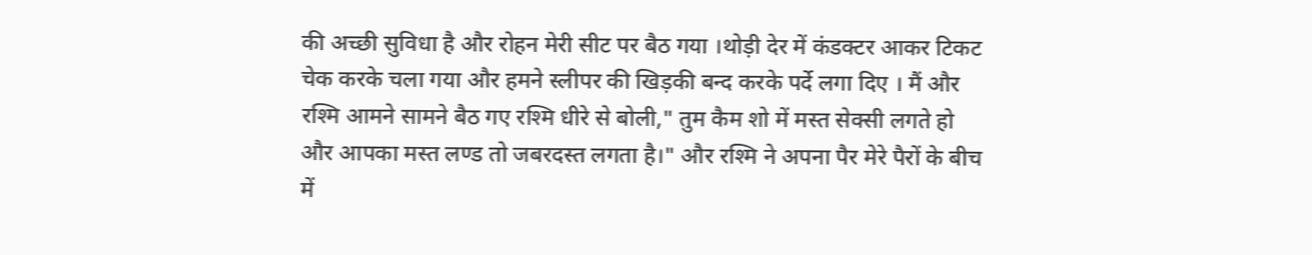की अच्छी सुविधा है और रोहन मेरी सीट पर बैठ गया ।थोड़ी देर में कंडक्टर आकर टिकट चेक करके चला गया और हमने स्लीपर की खिड़की बन्द करके पर्दे लगा दिए । मैं और रश्मि आमने सामने बैठ गए रश्मि धीरे से बोली," तुम कैम शो में मस्त सेक्सी लगते हो और आपका मस्त लण्ड तो जबरदस्त लगता है।" और रश्मि ने अपना पैर मेरे पैरों के बीच में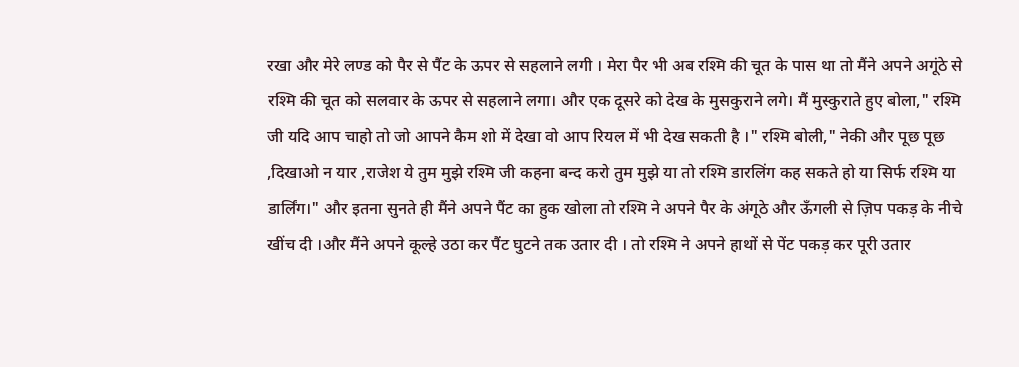रखा और मेरे लण्ड को पैर से पैंट के ऊपर से सहलाने लगी । मेरा पैर भी अब रश्मि की चूत के पास था तो मैंने अपने अगूंठे से रश्मि की चूत को सलवार के ऊपर से सहलाने लगा। और एक दूसरे को देख के मुसकुराने लगे। मैं मुस्कुराते हुए बोला," रश्मि जी यदि आप चाहो तो जो आपने कैम शो में देखा वो आप रियल में भी देख सकती है ।" रश्मि बोली," नेकी और पूछ पूछ ,दिखाओ न यार ,राजेश ये तुम मुझे रश्मि जी कहना बन्द करो तुम मुझे या तो रश्मि डारलिंग कह सकते हो या सिर्फ रश्मि या डार्लिंग।" और इतना सुनते ही मैंने अपने पैंट का हुक खोला तो रश्मि ने अपने पैर के अंगूठे और ऊँगली से ज़िप पकड़ के नीचे खींच दी ।और मैंने अपने कूल्हे उठा कर पैंट घुटने तक उतार दी । तो रश्मि ने अपने हाथों से पेंट पकड़ कर पूरी उतार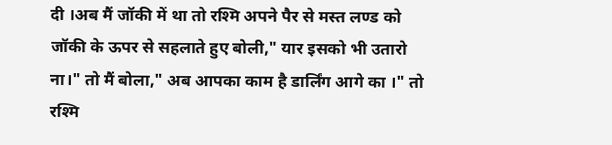दी ।अब मैं जॉकी में था तो रश्मि अपने पैर से मस्त लण्ड को जॉकी के ऊपर से सहलाते हुए बोली," यार इसको भी उतारो ना।" तो मैं बोला," अब आपका काम है डार्लिंग आगे का ।" तो रश्मि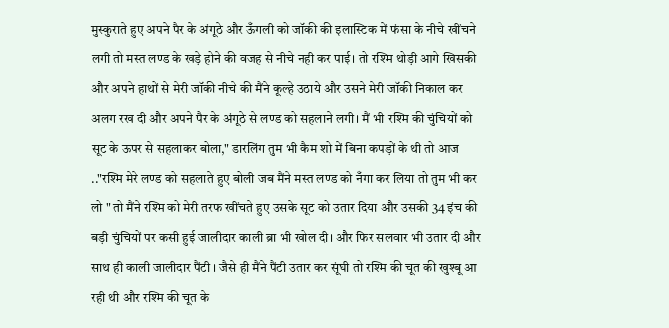मुस्कुराते हुए अपने पैर के अंगूठे और ऊँगली को जॉकी की इलास्टिक में फंसा के नीचे खींचने लगी तो मस्त लण्ड के खड़े होने की वजह से नीचे नही कर पाई। तो रश्मि थोड़ी आगे खिसकी और अपने हाथों से मेरी जॉकी नीचे की मैंने कूल्हे उठाये और उसने मेरी जॉकी निकाल कर अलग रख दी और अपने पैर के अंगूठे से लण्ड को सहलाने लगी। मैं भी रश्मि की चुंचियों को सूट के ऊपर से सहलाकर बोला," डारलिंग तुम भी कैम शो में बिना कपड़ों के थी तो आज .."रश्मि मेरे लण्ड को सहलाते हुए बोली जब मैंने मस्त लण्ड को नँगा कर लिया तो तुम भी कर लो " तो मैंने रश्मि को मेरी तरफ खींचते हुए उसके सूट को उतार दिया और उसकी 34 इंच की बड़ी चुंचियों पर कसी हुई जालीदार काली ब्रा भी खोल दी। और फिर सलवार भी उतार दी और साथ ही काली जालीदार पैंटी । जैसे ही मैंने पैंटी उतार कर सूंघी तो रश्मि की चूत की खुश्बू आ रही थी और रश्मि की चूत के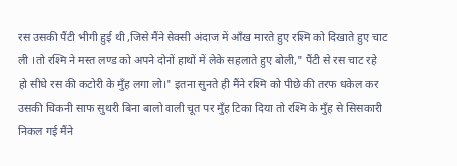रस उसकी पैंटी भीगी हुई थी ,जिसे मैंने सेक्सी अंदाज में आँख मारते हुए रश्मि को दिखाते हुए चाट ली ।तो रश्मि ने मस्त लण्ड को अपने दोनों हाथों में लेके सहलाते हुए बोली," पैंटी से रस चाट रहे हो सीधे रस की कटोरी के मुँह लगा लो।" इतना सुनते ही मैंने रश्मि को पीछे की तरफ धकेल कर उसकी चिकनी साफ सुथरी बिना बालो वाली चूत पर मुँह टिका दिया तो रश्मि के मुँह से सिसकारी निकल गई मैंने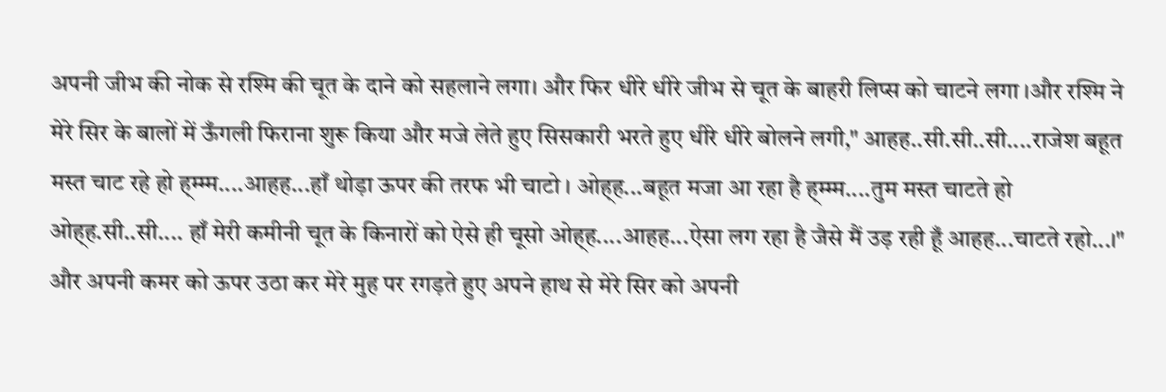अपनी जीभ की नोक से रश्मि की चूत के दाने को सहलाने लगा। और फिर धीरे धीरे जीभ से चूत के बाहरी लिप्स को चाटने लगा ।और रश्मि ने मेरे सिर के बालों में ऊँगली फिराना शुरू किया और मजे लेते हुए सिसकारी भरते हुए धीरे धीरे बोलने लगी," आहह..सी.सी..सी....राजेश बहूत मस्त चाट रहे हो ह्म्म्म....आहह...हाँ थोड़ा ऊपर की तरफ भी चाटो । ओह्ह...बहूत मजा आ रहा है ह्म्म्म....तुम मस्त चाटते हो ओह्ह.सी..सी.... हाँ मेरी कमीनी चूत के किनारों को ऐसे ही चूसो ओह्ह....आहह...ऐसा लग रहा है जैसे मैं उड़ रही हूँ आहह...चाटते रहो...।" और अपनी कमर को ऊपर उठा कर मेरे मुह पर रगड़ते हुए अपने हाथ से मेरे सिर को अपनी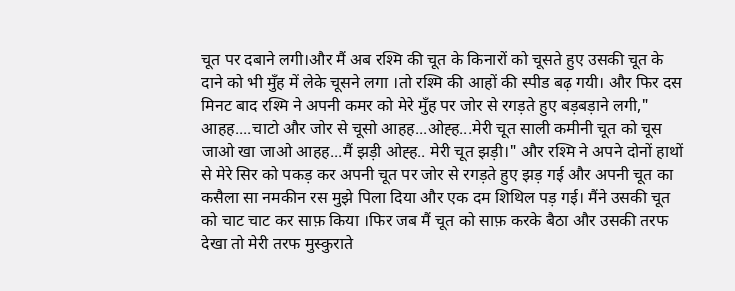चूत पर दबाने लगी।और मैं अब रश्मि की चूत के किनारों को चूसते हुए उसकी चूत के दाने को भी मुँह में लेके चूसने लगा ।तो रश्मि की आहों की स्पीड बढ़ गयी। और फिर दस मिनट बाद रश्मि ने अपनी कमर को मेरे मुँह पर जोर से रगड़ते हुए बड़बड़ाने लगी," आहह....चाटो और जोर से चूसो आहह...ओह्ह...मेरी चूत साली कमीनी चूत को चूस जाओ खा जाओ आहह...मैं झड़ी ओह्ह.. मेरी चूत झड़ी।" और रश्मि ने अपने दोनों हाथों से मेरे सिर को पकड़ कर अपनी चूत पर जोर से रगड़ते हुए झड़ गई और अपनी चूत का कसैला सा नमकीन रस मुझे पिला दिया और एक दम शिथिल पड़ गई। मैंने उसकी चूत को चाट चाट कर साफ़ किया ।फिर जब मैं चूत को साफ़ करके बैठा और उसकी तरफ देखा तो मेरी तरफ मुस्कुराते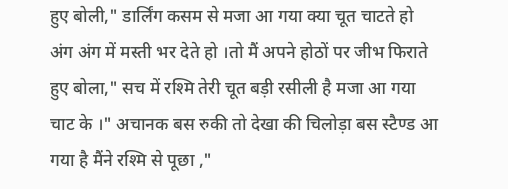हुए बोली," डार्लिंग कसम से मजा आ गया क्या चूत चाटते हो अंग अंग में मस्ती भर देते हो ।तो मैं अपने होठों पर जीभ फिराते हुए बोला," सच में रश्मि तेरी चूत बड़ी रसीली है मजा आ गया चाट के ।" अचानक बस रुकी तो देखा की चिलोड़ा बस स्टैण्ड आ गया है मैंने रश्मि से पूछा ,"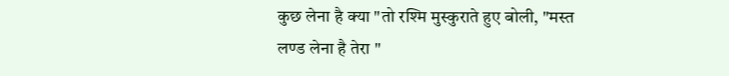कुछ लेना है क्या "तो रश्मि मुस्कुराते हुए बोली, "मस्त लण्ड लेना है तेरा "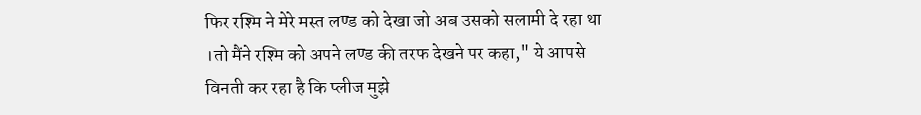फिर रश्मि ने मेरे मस्त लण्ड को देखा जो अब उसको सलामी दे रहा था ।तो मैंने रश्मि को अपने लण्ड की तरफ देखने पर कहा," ये आपसे विनती कर रहा है कि प्लीज मुझे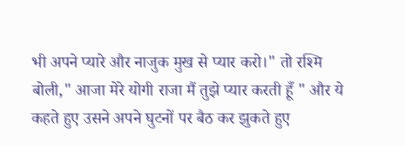भी अपने प्यारे और नाजुक मुख से प्यार करो।" तो रश्मि बोली," आजा मेरे योगी राजा मैं तुझे प्यार करती हूँ " और ये कहते हुए उसने अपने घुटनों पर बैठ कर झुकते हुए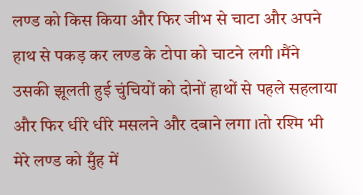लण्ड को किस किया और फिर जीभ से चाटा और अपने हाथ से पकड़ कर लण्ड के टोपा को चाटने लगी ।मैंने उसकी झूलती हुई चुंचियों को दोनों हाथों से पहले सहलाया और फिर धीरे धीरे मसलने और दबाने लगा ।तो रश्मि भी मेरे लण्ड को मुँह में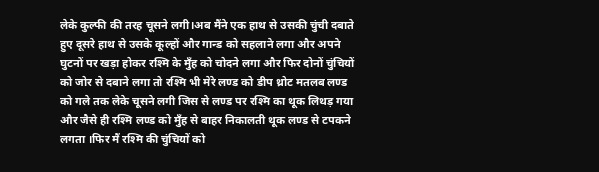लेके कुल्फी की तरह चूसने लगी।अब मैंने एक हाथ से उसकी चुंची दबाते हुए दूसरे हाथ से उसके कूल्हों और गान्ड को सहलाने लगा और अपने घुटनों पर खड़ा होकर रश्मि के मुँह को चोदने लगा और फिर दोनों चुंचियों को जोर से दबाने लगा तो रश्मि भी मेरे लण्ड को डीप थ्रोट मतलब लण्ड को गले तक लेके चूसने लगी जिस से लण्ड पर रश्मि का थूक लिथड़ गया और जैसे ही रश्मि लण्ड को मुँह से बाहर निकालती थूक लण्ड से टपकने लगता ।फिर मैं रश्मि की चुंचियों को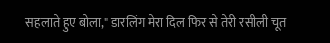सहलाते हुए बोला," डारलिंग मेरा दिल फिर से तेरी रसीली चूत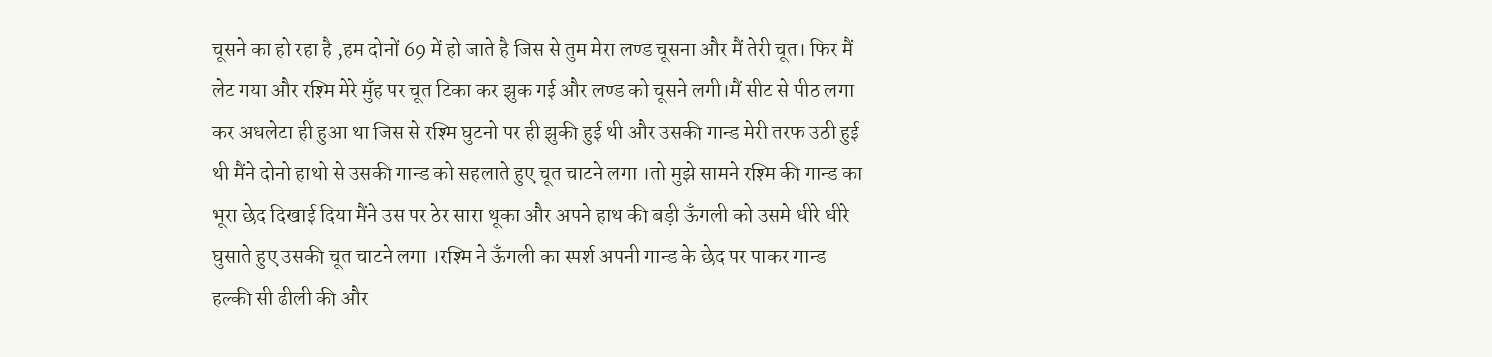चूसने का हो रहा है ,हम दोनों 69 में हो जाते है जिस से तुम मेरा लण्ड चूसना और मैं तेरी चूत। फिर मैं लेट गया और रश्मि मेरे मुँह पर चूत टिका कर झुक गई और लण्ड को चूसने लगी।मैं सीट से पीठ लगा कर अधलेटा ही हुआ था जिस से रश्मि घुटनो पर ही झुकी हुई थी और उसकी गान्ड मेरी तरफ उठी हुई थी मैंने दोनो हाथो से उसकी गान्ड को सहलाते हुए चूत चाटने लगा ।तो मुझे सामने रश्मि की गान्ड का भूरा छेद दिखाई दिया मैंने उस पर ठेर सारा थूका और अपने हाथ की बड़ी ऊँगली को उसमे धीरे धीरे घुसाते हुए उसकी चूत चाटने लगा ।रश्मि ने ऊँगली का स्पर्श अपनी गान्ड के छेद पर पाकर गान्ड हल्की सी ढीली की और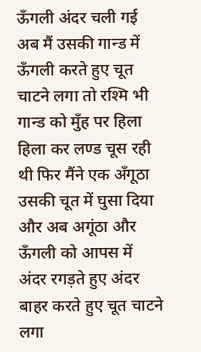ऊँगली अंदर चली गई अब मैं उसकी गान्ड में ऊँगली करते हुए चूत चाटने लगा तो रश्मि भी गान्ड को मुँह पर हिला हिला कर लण्ड चूस रही थी फिर मैंने एक अँगूठा उसकी चूत में घुसा दिया और अब अगूंठा और ऊँगली को आपस में अंदर रगड़ते हुए अंदर बाहर करते हुए चूत चाटने लगा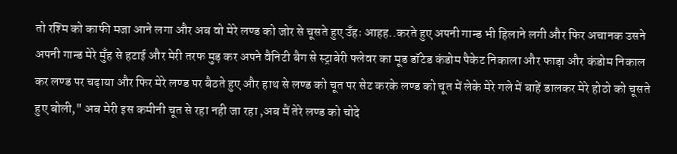तो रश्मि को काफी मजा आने लगा और अब वो मेरे लण्ड को जोर से चूसते हुए उँहः आहह..करते हुए अपनी गान्ड भी हिलाने लगी और फिर अचानक उसने अपनी गान्ड मेरे मुँह से हटाई और मेरी तरफ मुड़ कर अपने वैनिटी बैग से स्ट्राबेरी फ्लेवर का मूड डॉटेड कंडोम पैकेट निकाला और फाड़ा और कंडोम निकाल कर लण्ड पर चढ़ाया और फिर मेरे लण्ड पर बैठते हुए और हाथ से लण्ड को चूत पर सेट करके लण्ड को चूत में लेके मेरे गले में बाहें डालकर मेरे होठो को चूसते हुए बोली," अब मेरी इस कमीनी चूत से रहा नही जा रहा ,अब मैं तेरे लण्ड को चोदे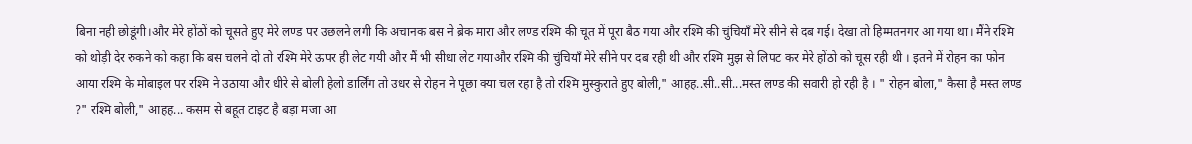बिना नही छोडूंगी।और मेरे होंठों को चूसते हुए मेरे लण्ड पर उछलने लगी कि अचानक बस ने ब्रेक मारा और लण्ड रश्मि की चूत में पूरा बैठ गया और रश्मि की चुंचियाँ मेरे सीने से दब गई। देखा तो हिम्मतनगर आ गया था। मैंने रश्मि को थोड़ी देर रुकने को कहा कि बस चलने दो तो रश्मि मेरे ऊपर ही लेट गयी और मैं भी सीधा लेट गयाऔर रश्मि की चुंचियाँ मेरे सीने पर दब रही थी और रश्मि मुझ से लिपट कर मेरे होंठो को चूस रही थी । इतने में रोहन का फोन आया रश्मि के मोबाइल पर रश्मि ने उठाया और धीरे से बोली हेलो डार्लिंग तो उधर से रोहन ने पूछा क्या चल रहा है तो रश्मि मुस्कुराते हुए बोली," आहह..सी..सी...मस्त लण्ड की सवारी हो रही है । " रोहन बोला," कैसा है मस्त लण्ड ?" रश्मि बोली," आहह... कसम से बहूत टाइट है बड़ा मजा आ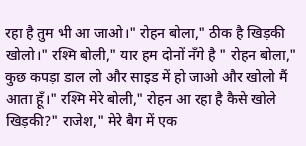रहा है तुम भी आ जाओ।" रोहन बोला," ठीक है खिड़की खोलो।" रश्मि बोली," यार हम दोनों नँगे है " रोहन बोला," कुछ कपड़ा डाल लो और साइड में हो जाओ और खोलो मैं आता हूँ।" रश्मि मेरे बोली," रोहन आ रहा है कैसे खोले खिड़की?" राजेश," मेरे बैग में एक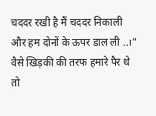चददर रखी है मैं चददर निकाली और हम दोनों के ऊपर डाल ली ..।" वैसे खिड़की की तरफ हमारे पैर थे तो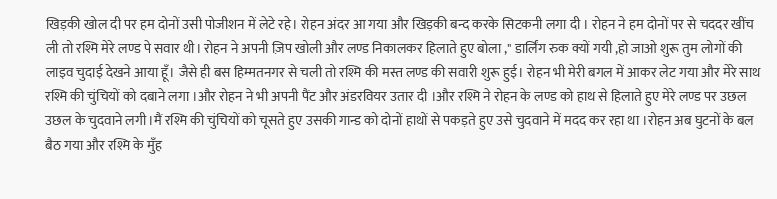खिड़की खोल दी पर हम दोनों उसी पोजीशन में लेटे रहे। रोहन अंदर आ गया और खिड़की बन्द करके सिटकनी लगा दी । रोहन ने हम दोनों पर से चददर खींच ली तो रश्मि मेरे लण्ड पे सवार थी। रोहन ने अपनी ज़िप खोली और लण्ड निकालकर हिलाते हुए बोला ," डार्लिंग रुक क्यों गयी ,हो जाओ शुरू तुम लोगों की लाइव चुदाई देखने आया हूँ। जैसे ही बस हिम्मतनगर से चली तो रश्मि की मस्त लण्ड की सवारी शुरू हुई। रोहन भी मेरी बगल में आकर लेट गया और मेरे साथ रश्मि की चुंचियों को दबाने लगा ।और रोहन ने भी अपनी पैंट और अंडरवियर उतार दी ।और रश्मि ने रोहन के लण्ड को हाथ से हिलाते हुए मेरे लण्ड पर उछल उछल के चुदवाने लगी।मैं रश्मि की चुंचियों को चूसते हुए उसकी गान्ड को दोनों हाथों से पकड़ते हुए उसे चुदवाने में मदद कर रहा था ।रोहन अब घुटनों के बल बैठ गया और रश्मि के मुँह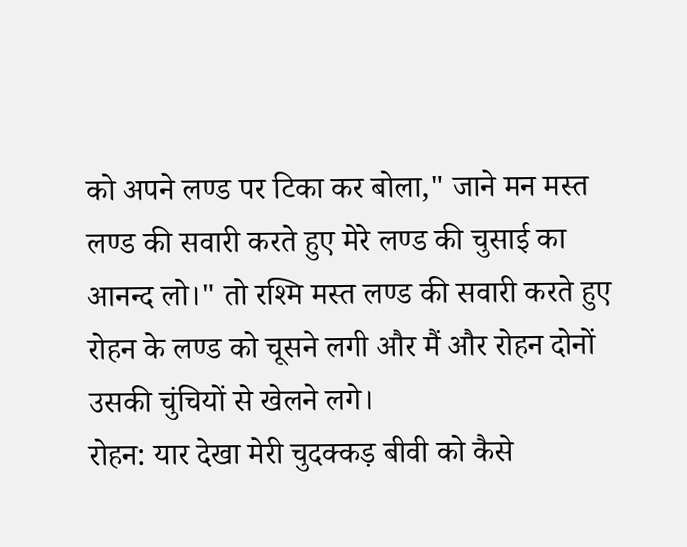को अपने लण्ड पर टिका कर बोला," जाने मन मस्त लण्ड की सवारी करते हुए मेरे लण्ड की चुसाई का आनन्द लो।" तो रश्मि मस्त लण्ड की सवारी करते हुए रोहन के लण्ड को चूसने लगी और मैं और रोहन दोनों उसकी चुंचियों से खेलने लगे।
रोहन: यार देखा मेरी चुदक्कड़ बीवी को कैसे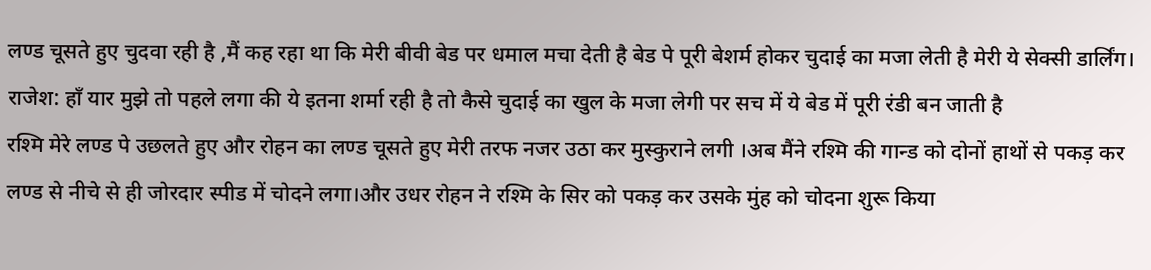लण्ड चूसते हुए चुदवा रही है ,मैं कह रहा था कि मेरी बीवी बेड पर धमाल मचा देती है बेड पे पूरी बेशर्म होकर चुदाई का मजा लेती है मेरी ये सेक्सी डार्लिंग।
राजेश: हाँ यार मुझे तो पहले लगा की ये इतना शर्मा रही है तो कैसे चुदाई का खुल के मजा लेगी पर सच में ये बेड में पूरी रंडी बन जाती है
रश्मि मेरे लण्ड पे उछलते हुए और रोहन का लण्ड चूसते हुए मेरी तरफ नजर उठा कर मुस्कुराने लगी ।अब मैंने रश्मि की गान्ड को दोनों हाथों से पकड़ कर लण्ड से नीचे से ही जोरदार स्पीड में चोदने लगा।और उधर रोहन ने रश्मि के सिर को पकड़ कर उसके मुंह को चोदना शुरू किया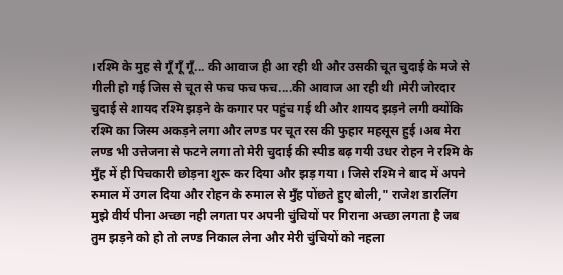।रश्मि के मुह से गूँ गूँ गूँ... की आवाज ही आ रही थी और उसकी चूत चुदाई के मजे से गीली हो गई जिस से चूत से फच फच फच....की आवाज आ रही थी ।मेरी जोरदार चुदाई से शायद रश्मि झड़ने के कगार पर पहुंच गई थी और शायद झड़ने लगी क्योंकि रश्मि का जिस्म अकड़ने लगा और लण्ड पर चूत रस की फुहार महसूस हुई ।अब मेरा लण्ड भी उत्तेजना से फटने लगा तो मेरी चुदाई की स्पीड बढ़ गयी उधर रोहन ने रश्मि के मुँह में ही पिचकारी छोड़ना शुरू कर दिया और झड़ गया । जिसे रश्मि ने बाद में अपने रुमाल में उगल दिया और रोहन के रुमाल से मुँह पोंछते हुए बोली," राजेश डारलिंग मुझे वीर्य पीना अच्छा नही लगता पर अपनी चुंचियों पर गिराना अच्छा लगता है जब तुम झड़ने को हो तो लण्ड निकाल लेना और मेरी चुंचियों को नहला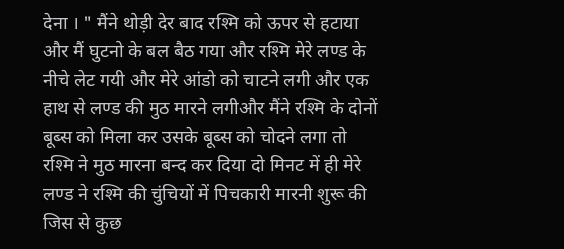देना । " मैंने थोड़ी देर बाद रश्मि को ऊपर से हटाया और मैं घुटनो के बल बैठ गया और रश्मि मेरे लण्ड के नीचे लेट गयी और मेरे आंडो को चाटने लगी और एक हाथ से लण्ड की मुठ मारने लगीऔर मैंने रश्मि के दोनों बूब्स को मिला कर उसके बूब्स को चोदने लगा तो रश्मि ने मुठ मारना बन्द कर दिया दो मिनट में ही मेरे लण्ड ने रश्मि की चुंचियों में पिचकारी मारनी शुरू की जिस से कुछ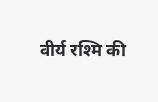वीर्य रश्मि की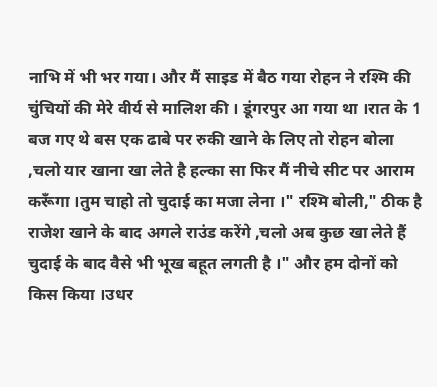नाभि में भी भर गया। और मैं साइड में बैठ गया रोहन ने रश्मि की चुंचियों की मेरे वीर्य से मालिश की । डूंगरपुर आ गया था ।रात के 1 बज गए थे बस एक ढाबे पर रुकी खाने के लिए तो रोहन बोला ,चलो यार खाना खा लेते है हल्का सा फिर मैं नीचे सीट पर आराम करूँगा ।तुम चाहो तो चुदाई का मजा लेना ।" रश्मि बोली," ठीक है राजेश खाने के बाद अगले राउंड करेंगे ,चलो अब कुछ खा लेते हैं चुदाई के बाद वैसे भी भूख बहूत लगती है ।" और हम दोनों को किस किया ।उधर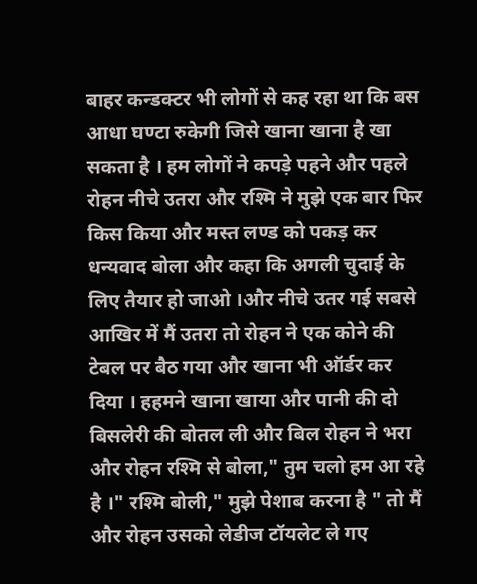बाहर कन्डक्टर भी लोगों से कह रहा था कि बस आधा घण्टा रुकेगी जिसे खाना खाना है खा सकता है । हम लोगों ने कपड़े पहने और पहले रोहन नीचे उतरा और रश्मि ने मुझे एक बार फिर किस किया और मस्त लण्ड को पकड़ कर धन्यवाद बोला और कहा कि अगली चुदाई के लिए तैयार हो जाओ ।और नीचे उतर गई सबसे आखिर में मैं उतरा तो रोहन ने एक कोने की टेबल पर बैठ गया और खाना भी ऑर्डर कर दिया । हहमने खाना खाया और पानी की दो बिसलेरी की बोतल ली और बिल रोहन ने भरा और रोहन रश्मि से बोला," तुम चलो हम आ रहे है ।" रश्मि बोली," मुझे पेशाब करना है " तो मैं और रोहन उसको लेडीज टॉयलेट ले गए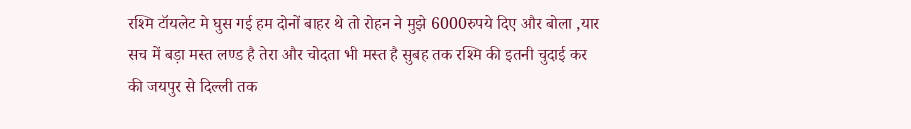रश्मि टॉयलेट मे घुस गई हम दोनों बाहर थे तो रोहन ने मुझे 6000रुपये दिए और बोला ,यार सच में बड़ा मस्त लण्ड है तेरा और चोदता भी मस्त है सुबह तक रश्मि की इतनी चुदाई कर की जयपुर से दिल्ली तक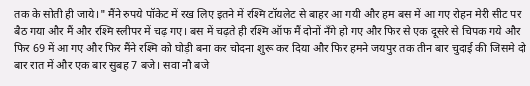तक के सोती ही जाये।" मैंने रुपये पॉकेट में रख लिए इतने में रश्मि टॉयलेट से बाहर आ गयी और हम बस में आ गए रोहन मेरी सीट पर बैठ गया और मैं और रश्मि स्लीपर में चढ़ गए। बस में चढ़ते ही रश्मि ऑफ मैं दोनों नँगे हो गए और फिर से एक दूसरे से चिपक गये और फिर 69 में आ गए और फिर मैंने रश्मि को घोड़ी बना कर चोदना शुरू कर दिया और फिर हमने जयपुर तक तीन बार चुदाई की जिसमे दो बार रात में और एक बार सुबह 7 बजे। सवा नौ बजे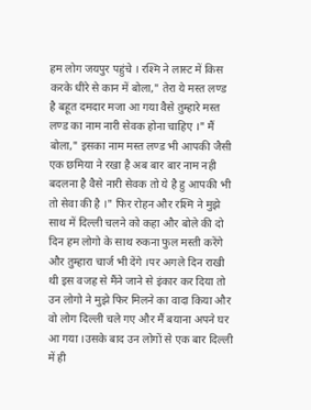हम लोग जयपुर पहुंचे । रश्मि ने लास्ट में किस करके धीरे से कान में बोला," तेरा ये मस्त लण्ड है बहूत दमदार मजा आ गया वैसे तुम्हारे मस्त लण्ड का नाम नारी सेवक होना चाहिए ।" मैं बोला," इसका नाम मस्त लण्ड भी आपकी जैसी एक छमिया ने रखा है अब बार बार नाम नही बदलना है वैसे नारी सेवक तो ये है हु आपकी भी तो सेवा की है ।" फिर रोहन और रश्मि ने मुझे साथ में दिल्ली चलने को कहा और बोले की दो दिन हम लोगो के साथ रुकना फुल मस्ती करेंगे और तुम्हारा चार्ज भी देंगे ।पर अगले दिन राखी थी इस वजह से मैंने जाने से इंकार कर दिया तो उन लोगो ने मुझे फिर मिलने का वादा किया और वो लोग दिल्ली चले गए और मैं बयाना अपने घर आ गया ।उसके बाद उन लोगों से एक बार दिल्ली में ही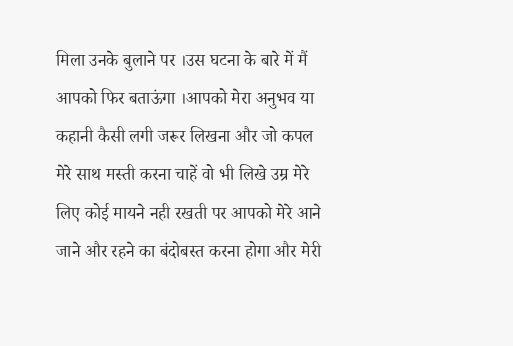मिला उनके बुलाने पर ।उस घटना के बारे में मैं आपको फिर बताऊंगा ।आपको मेरा अनुभव या कहानी कैसी लगी जरूर लिखना और जो कपल मेरे साथ मस्ती करना चाहें वो भी लिखे उम्र मेरे लिए कोई मायने नही रखती पर आपको मेरे आने जाने और रहने का बंदोबस्त करना होगा और मेरी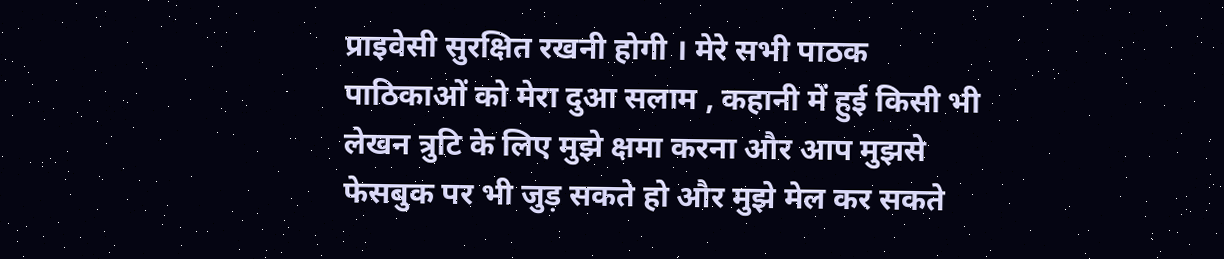प्राइवेसी सुरक्षित रखनी होगी । मेरे सभी पाठक पाठिकाओं को मेरा दुआ सलाम , कहानी में हुई किसी भी लेखन त्रुटि के लिए मुझे क्षमा करना और आप मुझसे फेसबुक पर भी जुड़ सकते हो और मुझे मेल कर सकते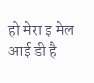हो मेरा इ मेल आई डी है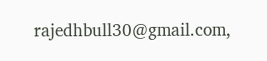rajedhbull30@gmail.com,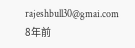rajeshbull30@gmai.com
8年前